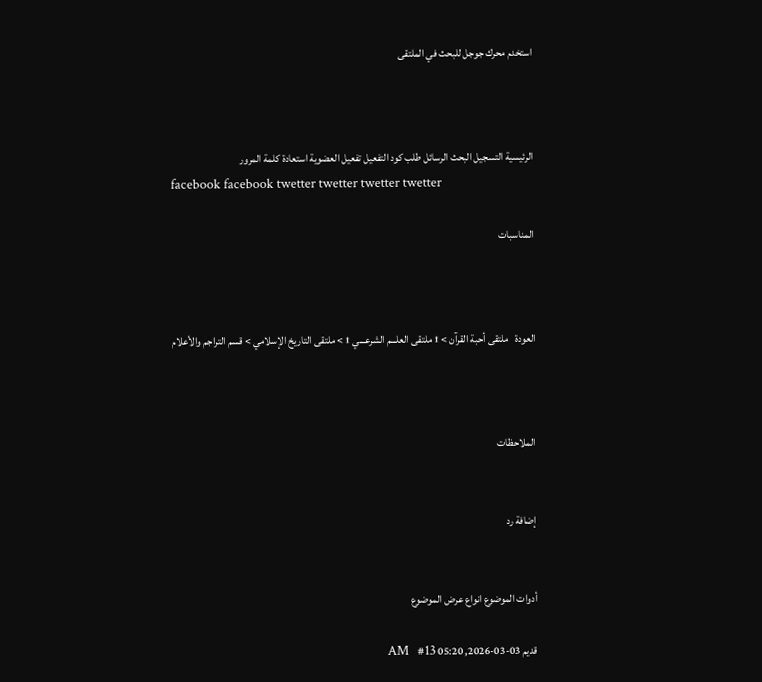استخدم محرك جوجل للبحث في الملتقى



الرئيسية التسجيل البحث الرسائل طلب كود التفعيل تفعيل العضوية استعادة كلمة المرور
facebook facebook twetter twetter twetter twetter

المناسبات



العودة   ملتقى أحبة القرآن > ۩ ملتقى العلـــم الشرعـــي ۩ > ملتقى التاريخ الإسلامي > قسم التراجم والأعلام



الملاحظات


إضافة رد


أدوات الموضوع انواع عرض الموضوع

قديم 03-03-2026, 05:20 AM   #13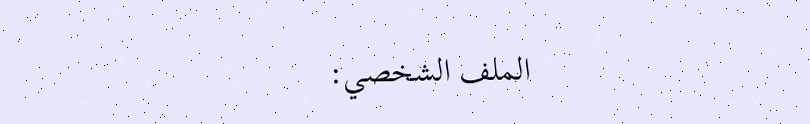الملف الشخصي: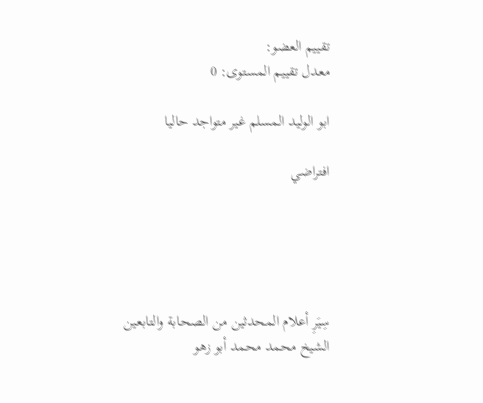تقييم العضو:
معدل تقييم المستوى: 0

ابو الوليد المسلم غير متواجد حاليا

افتراضي





سِيَرِ أعلام المحدثين من الصحابة والتابعين
الشيخ محمد محمد أبو زهو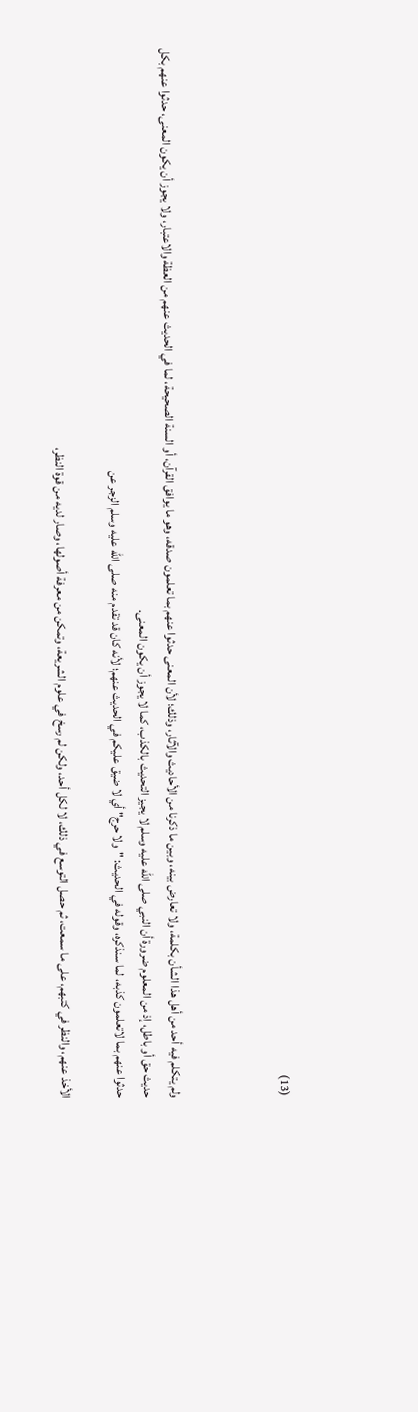(13)



ولم يتكلم فيه أحد من أهل هذا الشأن بكلمة، ولا تعارض بينه، وبين ما ذكرنا من الأحاديث والآثار، وذلك؛ لأن المعنى حدثوا عنهم بما تعلمون صدقه، وهو ما يوافق القرآن، أو السنة الصحيحة، لما في الحديث عنهم من العظة والاعتبار، ولا يجوز أن يكون المعنى، حدثوا عنهم بكل حديث حق أو باطل، إذ من المعلوم ضرورة أن النبي صلى الله عليه وسلم لا يجيز التحديث بالكذب، كما لا يجوز أن يكون المعنى.
حدثوا عنهم بما لاتعلمون كذبه، لما سنذكره، وقوله في الحديث: "ولا حرج" أي لا ضيق عليكم في الحديث عنهم؛ لأنه كان قد تقدم منه صلى الله عليه وسلم الزجر عن

الأخذ عنهم، والنظر في كتبهم، على ما سمعت، ثم حصل التوسع في ذلك، لا لكل أحد، ولكن لم رسخ في علوم الشريعة، وتمكن من معرفة أصولها، وصار لديه من قوة النظر،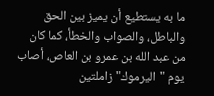ما به يستطيع أن يميز بين الحق والباطل، والصواب والخطأ، كما كان من عبد الله بن عمرو بن العاص، أصاب يوم "اليرموك" زاملتين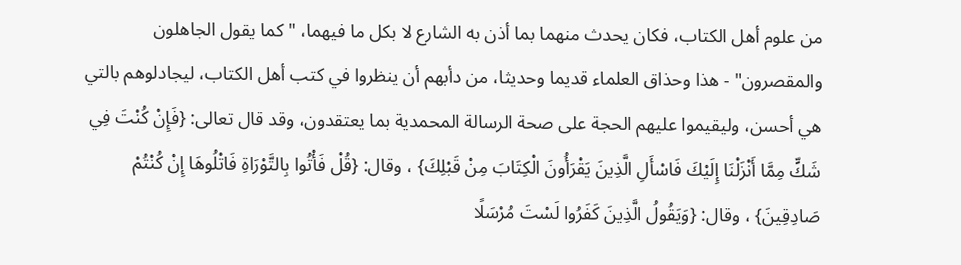من علوم أهل الكتاب، فكان يحدث منهما بما أذن به الشارع لا بكل ما فيهما، "كما يقول الجاهلون والمقصرون" - هذا وحذاق العلماء قديما وحديثا، من دأبهم أن ينظروا في كتب أهل الكتاب، ليجادلوهم بالتي هي أحسن، وليقيموا عليهم الحجة على صحة الرسالة المحمدية بما يعتقدون، وقد قال تعالى: {فَإِنْ كُنْتَ فِي شَكٍّ مِمَّا أَنْزَلْنَا إِلَيْكَ فَاسْأَلِ الَّذِينَ يَقْرَأُونَ الْكِتَابَ مِنْ قَبْلِكَ} ، وقال: {قُلْ فَأْتُوا بِالتَّوْرَاةِ فَاتْلُوهَا إِنْ كُنْتُمْ صَادِقِينَ} ، وقال: {وَيَقُولُ الَّذِينَ كَفَرُوا لَسْتَ مُرْسَلًا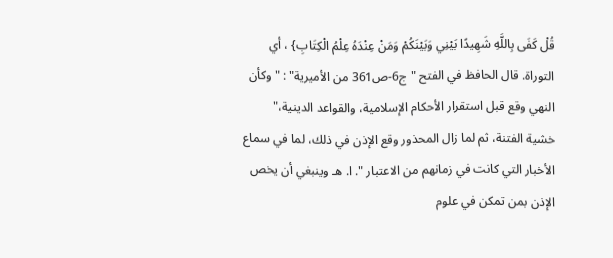قُلْ كَفَى بِاللَّهِ شَهِيدًا بَيْنِي وَبَيْنَكُمْ وَمَنْ عِنْدَهُ عِلْمُ الْكِتَابِ} ، أي التوراة. قال الحافظ في الفتح "ج6-ص361 من الأميرية" : "وكأن النهي وقع قبل استقرار الأحكام الإسلامية، والقواعد الدينية،"
خشية الفتنة، ثم لما زال المحذور وقع الإذن في ذلك، لما في سماع الأخبار التي كانت في زمانهم من الاعتبار ". ا. هـ وينبغي أن يخص الإذن بمن تمكن في علوم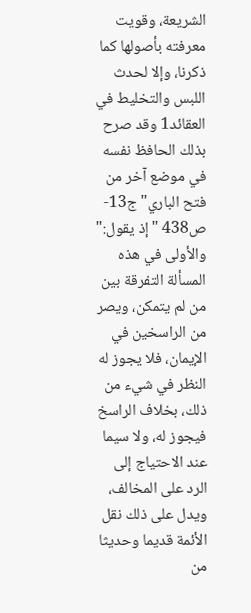الشريعة، وقويت معرفته بأصولها كما ذكرنا، وإلا لحدث اللبس والتخليط في العقائد1 وقد صرح بذلك الحافظ نفسه في موضع آخر من فتح الباري" ج13-ص438 "إذ يقول:" والأولى في هذه المسألة التفرقة بين من لم يتمكن، ويصر من الراسخين في الإيمان، فلا يجوز له النظر في شيء من ذلك، بخلاف الراسخ فيجوز له، ولا سيما عند الاحتياج إلى الرد على المخالف، ويدل على ذلك نقل الأئمة قديما وحديثا من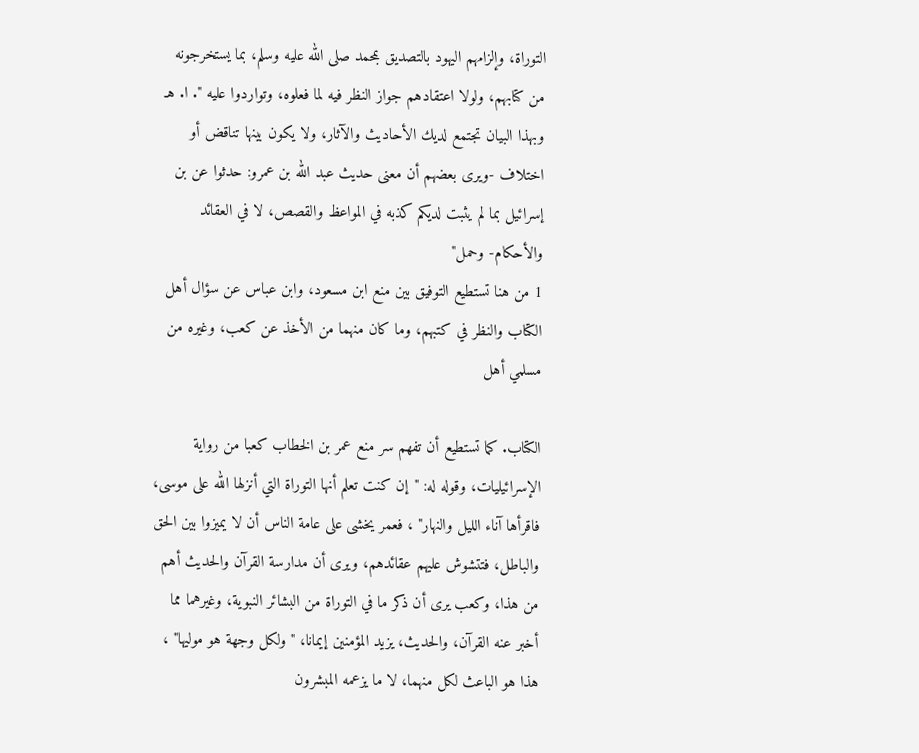التوراة، وإلزامهم اليهود بالتصديق بمحمد صلى الله عليه وسلم، بما يستخرجونه من كتابهم، ولولا اعتقادهم جواز النظر فيه لما فعلوه، وتواردوا عليه ". ا. هـ وبهذا البيان تجتمع لديك الأحاديث والآثار، ولا يكون بينها تناقض أو اختلاف -ويرى بعضهم أن معنى حديث عبد الله بن عمرو: حدثوا عن بن إسرائيل بما لم يثبت لديكم كذبه في المواعظ والقصص، لا في العقائد والأحكام- وحمل"
1 من هنا تستطيع التوفيق بين منع ابن مسعود، وابن عباس عن سؤال أهل الكتاب والنظر في كتبهم، وما كان منهما من الأخذ عن كعب، وغيره من مسلمي أهل

الكتاب. كما تستطيع أن تفهم سر منع عمر بن الخطاب كعبا من رواية الإسرائيليات، وقوله له: "إن كنت تعلم أنها التوراة التي أنزلها الله على موسى، فاقرأها آناء الليل والنهار" ، فعمر يخشى على عامة الناس أن لا يميزوا بين الحق والباطل، فتتشوش عليهم عقائدهم، ويرى أن مدارسة القرآن والحديث أهم من هذا، وكعب يرى أن ذكر ما في التوراة من البشائر النبوية، وغيرهما مما أخبر عنه القرآن، والحديث، يزيد المؤمنين إيمانا، "ولكل وجهة هو موليها" ، هذا هو الباعث لكل منهما، لا ما يزعمه المبشرون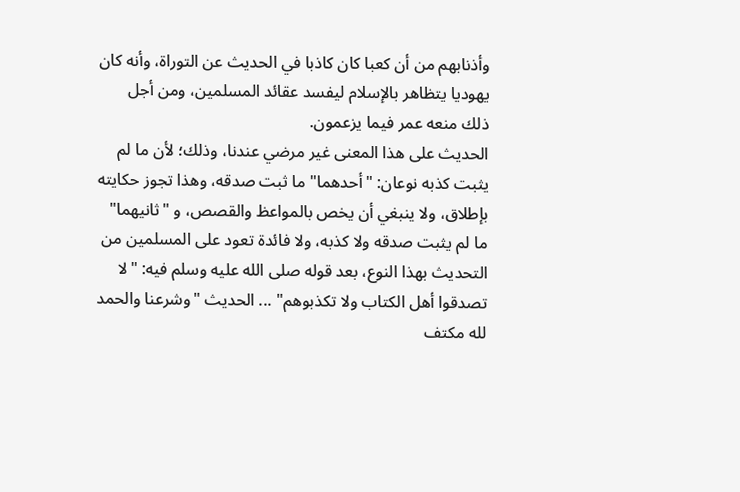وأذنابهم من أن كعبا كان كاذبا في الحديث عن التوراة، وأنه كان يهوديا يتظاهر بالإسلام ليفسد عقائد المسلمين، ومن أجل ذلك منعه عمر فيما يزعمون.
الحديث على هذا المعنى غير مرضي عندنا، وذلك؛ لأن ما لم يثبت كذبه نوعان: "أحدهما" ما ثبت صدقه، وهذا تجوز حكايته بإطلاق، ولا ينبغي أن يخص بالمواعظ والقصص، و "ثانيهما" ما لم يثبت صدقه ولا كذبه، ولا فائدة تعود على المسلمين من التحديث بهذا النوع، بعد قوله صلى الله عليه وسلم فيه: "لا تصدقوا أهل الكتاب ولا تكذبوهم" ... الحديث "وشرعنا والحمد لله مكتف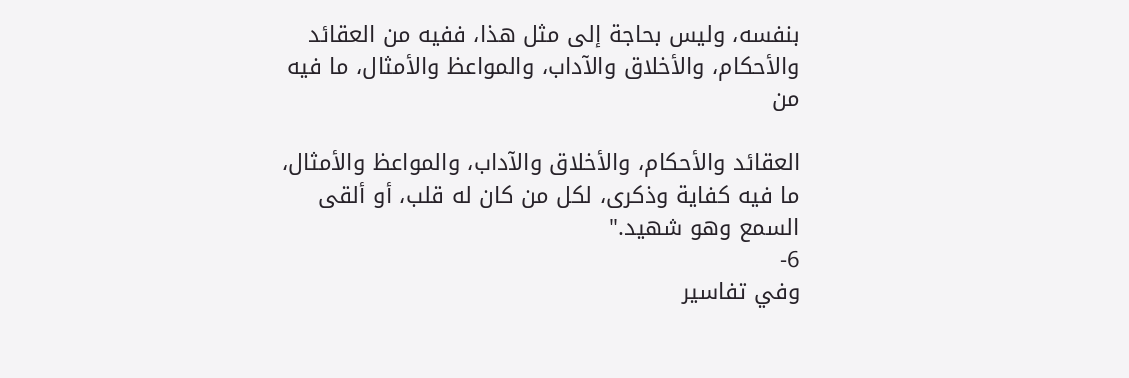بنفسه، وليس بحاجة إلى مثل هذا، ففيه من العقائد والأحكام، والأخلاق والآداب، والمواعظ والأمثال، ما فيه من

العقائد والأحكام، والأخلاق والآداب، والمواعظ والأمثال، ما فيه كفاية وذكرى، لكل من كان له قلب، أو ألقى السمع وهو شهيد."
6-
وفي تفاسير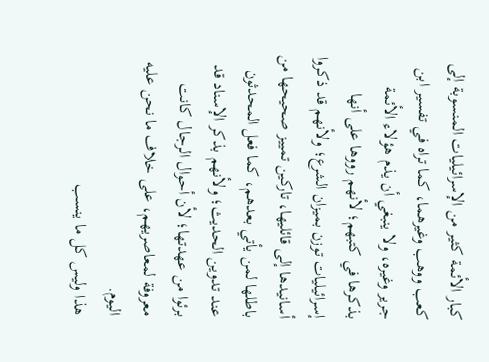كبار الأئمة كثير من الإسرائيليات المنسوبة إلى كعب ووهب وغيرهما، كما تراه في تفسير ابن جرير وغيره، ولا ينبغي أن يذم هؤلاء الأئمة بذكرها في كتبهم؛ لأنهم رووها على أنها إسرائيليات توزن بميزان الشرع؛ ولأنهم قد ذكروا أسانيدها إلى قائليها، تاركين تمييز صحيحها من باطلها لمن يأتي بعدهم، كما فعل المحدثون عند تدوين الحديث؛ ولأنهم بذكر الإسناد قد برئوا من عهدتها؛ لأن أحوال الرجال كانت معروفة لمعاصريهم، على خلاف ما نحن عليه اليوم.
هذا وليس كل ما ينسب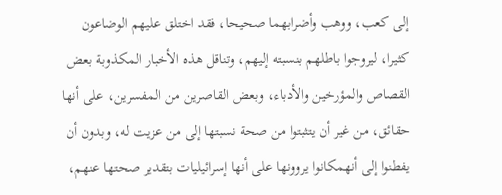إلى كعب، ووهب وأضرابهما صحيحا، فقد اختلق عليهم الوضاعون كثيرا، ليروجوا باطلهم بنسبته إليهم، وتناقل هذه الأخبار المكذوبة بعض القصاص والمؤرخين والأدباء، وبعض القاصرين من المفسرين، على أنها حقائق، من غير أن يتثبتوا من صحة نسبتها إلى من عزيت له، وبدون أن يفطنوا إلى أنهمكانوا يروونها على أنها إسرائيليات بتقدير صحتها عنهم،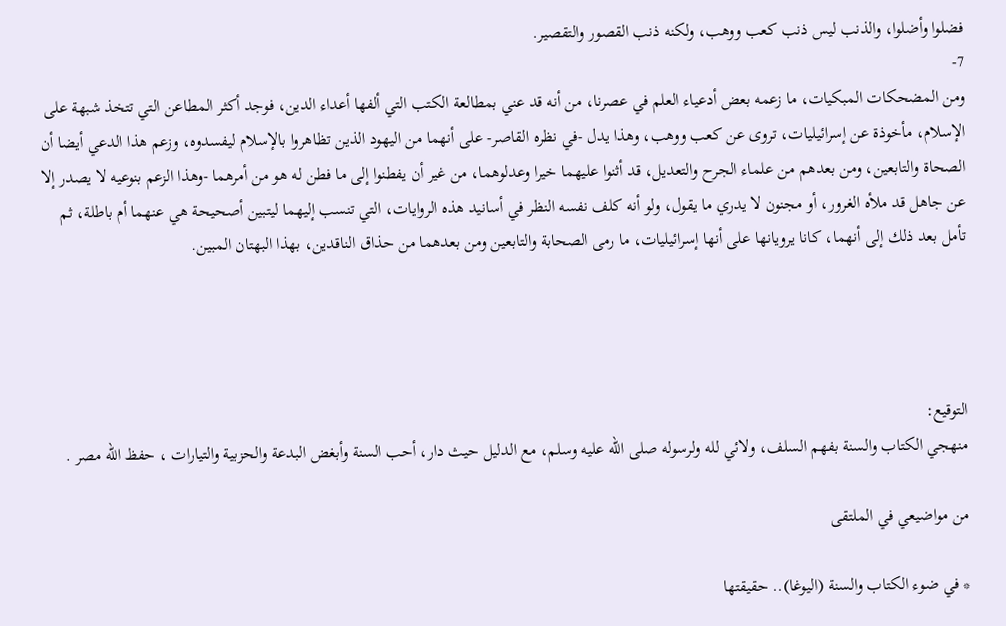فضلوا وأضلوا، والذنب ليس ذنب كعب ووهب، ولكنه ذنب القصور والتقصير.
7-
ومن المضحكات المبكيات، ما زعمه بعض أدعياء العلم في عصرنا، من أنه قد عني بمطالعة الكتب التي ألفها أعداء الدين، فوجد أكثر المطاعن التي تتخذ شبهة على الإسلام، مأخوذة عن إسرائيليات، تروى عن كعب ووهب، وهذا يدل -في نظره القاصر- على أنهما من اليهود الذين تظاهروا بالإسلام ليفسدوه، وزعم هذا الدعي أيضا أن الصحاة والتابعين، ومن بعدهم من علماء الجرح والتعديل، قد أثنوا عليهما خيرا وعدلوهما، من غير أن يفطنوا إلى ما فطن له هو من أمرهما -وهذا الزعم بنوعيه لا يصدر إلا عن جاهل قد ملأه الغرور، أو مجنون لا يدري ما يقول، ولو أنه كلف نفسه النظر في أسانيد هذه الروايات، التي تنسب إليهما ليتبين أصحيحة هي عنهما أم باطلة، ثم تأمل بعد ذلك إلى أنهما، كانا يرويانها على أنها إسرائيليات، ما رمى الصحابة والتابعين ومن بعدهما من حذاق الناقدين، بهذا البهتان المبين.




التوقيع:
منهجي الكتاب والسنة بفهم السلف، ولائي لله ولرسوله صلى الله عليه وسلم، مع الدليل حيث دار، أحب السنة وأبغض البدعة والحزبية والتيارات ، حفظ الله مصر .

من مواضيعي في الملتقى

* في ضوء الكتاب والسنة (اليوغا).. حقيقتها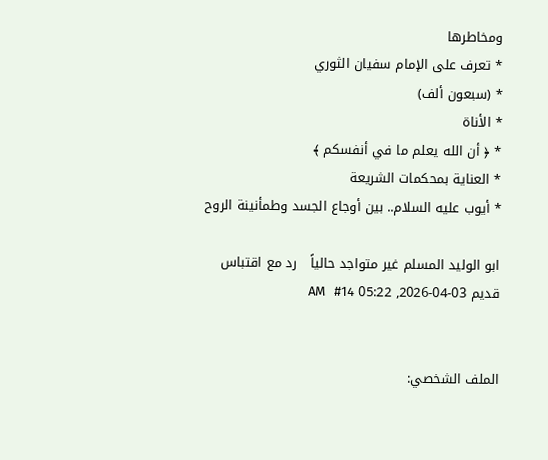ومخاطرها
* تعرف على الإمام سفيان الثوري
* (سبعون ألف)
* الأناة
* ﴿ أن الله يعلم ما في أنفسكم ﴾
* العناية بمحكمات الشريعة
* أيوب عليه السلام.. بين أوجاع الجسد وطمأنينة الروح

ابو الوليد المسلم غير متواجد حالياً   رد مع اقتباس
قديم 03-04-2026, 05:22 AM   #14


الملف الشخصي: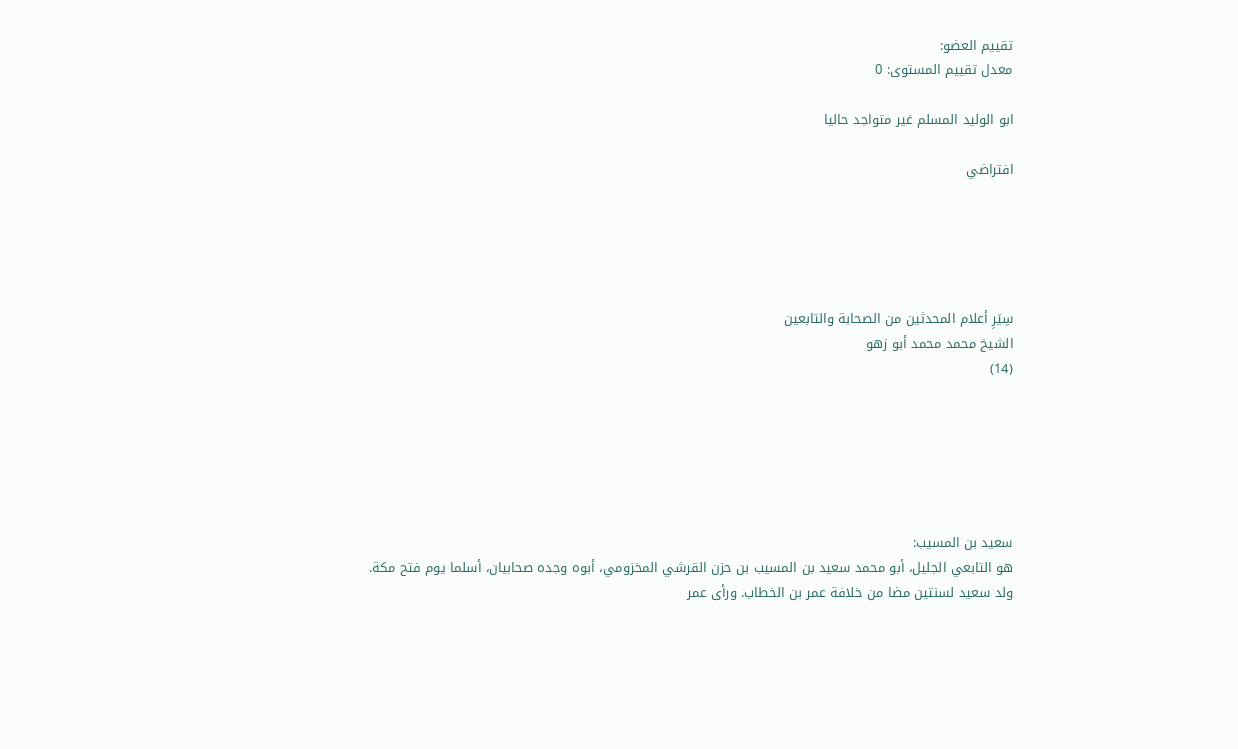تقييم العضو:
معدل تقييم المستوى: 0

ابو الوليد المسلم غير متواجد حاليا

افتراضي





سِيَرِ أعلام المحدثين من الصحابة والتابعين
الشيخ محمد محمد أبو زهو
(14)






سعيد بن المسيب:
هو التابعي الجليل، أبو محمد سعيد بن المسيب بن حزن القرشي المخزومي، أبوه وجده صحابيان، أسلما يوم فتح مكة.
ولد سعيد لسنتين مضا من خلافة عمر بن الخطاب. ورأى عمر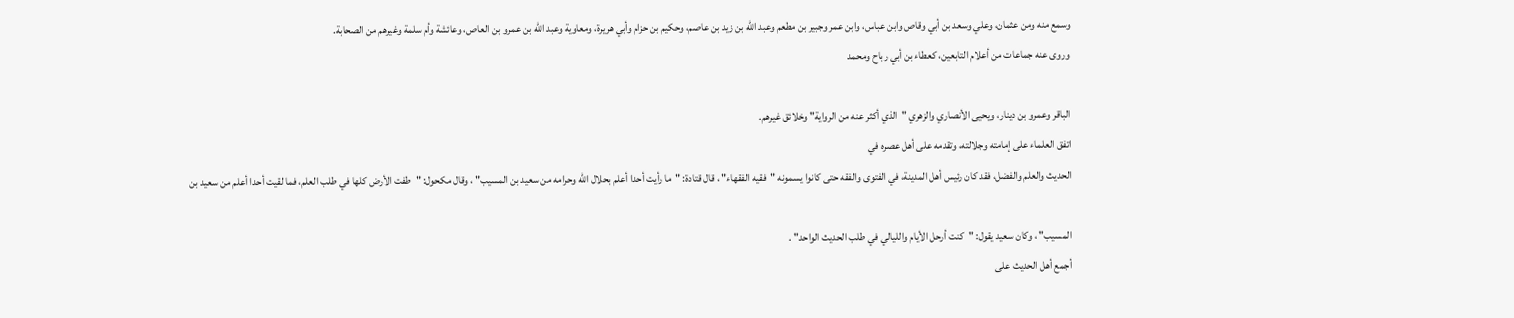وسمع منه ومن عثمان، وعلي وسعد بن أبي وقاص وابن عباس، وابن عمر وجبير بن مطعم وعبد الله بن زيد بن عاصم، وحكيم بن حزام وأبي هريرة، ومعاوية وعبد الله بن عمرو بن العاص، وعائشة وأم سلمة وغيرهم من الصحابة.
وروى عنه جماعات من أعلام التابعين، كعطاء بن أبي رباح ومحمد

الباقر وعمرو بن دينار، ويحيى الأنصاري والزهري "الذي أكثر عنه من الرواية" وخلائق غيرهم.
اتفق العلماء على إمامته وجلالته، وتقدمه على أهل عصره في
الحديث والعلم والفضل، فقد كان رئيس أهل المدينة، في الفتوى والفقه حتى كانوا يسمونه "فقيه الفقهاء" ، قال قتادة: "ما رأيت أحدا أعلم بحلال الله وحرامه من سعيد بن المسيب" ، وقال مكحول: "طفت الأرض كلها في طلب العلم، فما لقيت أحدا أعلم من سعيد بن

المسيب" ، وكان سعيد يقول: "كنت أرحل الأيام والليالي في طلب الحديث الواحد" .
أجمع أهل الحديث على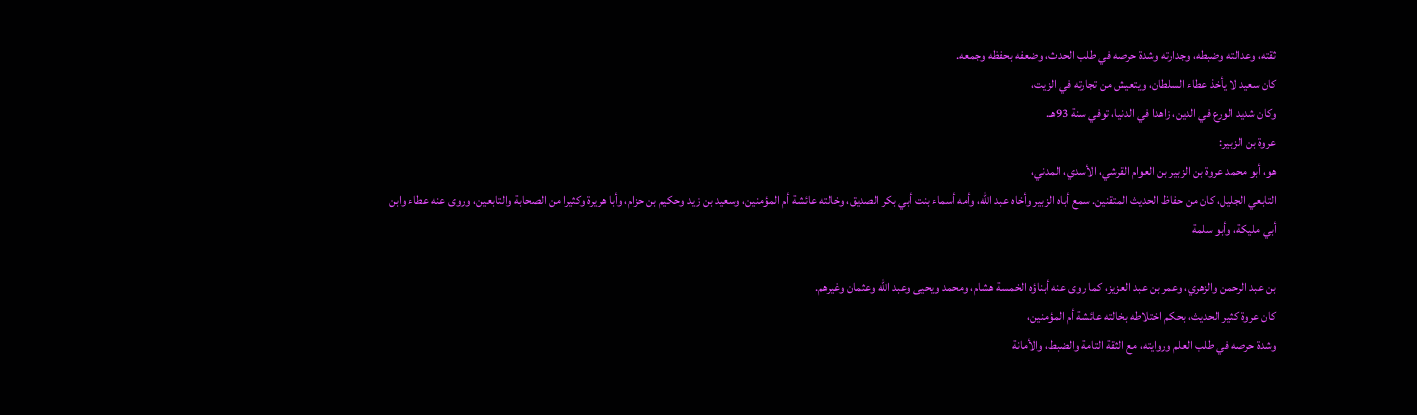ثقته، وعدالته وضبطه، وجدارته وشدة حرصه في طلب الحدث، وضعفه بحفظه وجمعه.
كان سعيد لا يأخذ عطاء السلطان، ويتعيش من تجارته في الزيت،
وكان شديد الورع في الدين، زاهدا في الدنيا، توفي سنة 93هـ.
عروة بن الزبير:
هو، أبو محمد عروة بن الزبير بن العوام القرشي، الأسدي، المدني،
التابعي الجليل، كان من حفاظ الحديث المتقنين. سمع أباه الزبير وأخاه عبد الله، وأمه أسماء بنت أبي بكر الصديق، وخالته عائشة أم المؤمنين، وسعيد بن زيد وحكيم بن حزام، وأبا هريرة وكثيرا من الصحابة والتابعين، وروى عنه عطاء وابن أبي مليكة، وأبو سلمة

بن عبد الرحمن والزهري، وعمر بن عبد العزيز، كما روى عنه أبناؤه الخمسة هشام، ومحمد ويحيى وعبد الله وعثمان وغيرهم.
كان عروة كثير الحديث، بحكم اختلاطه بخالته عائشة أم المؤمنين،
وشدة حرصه في طلب العلم وروايته، مع الثقة التامة والضبط، والأمانة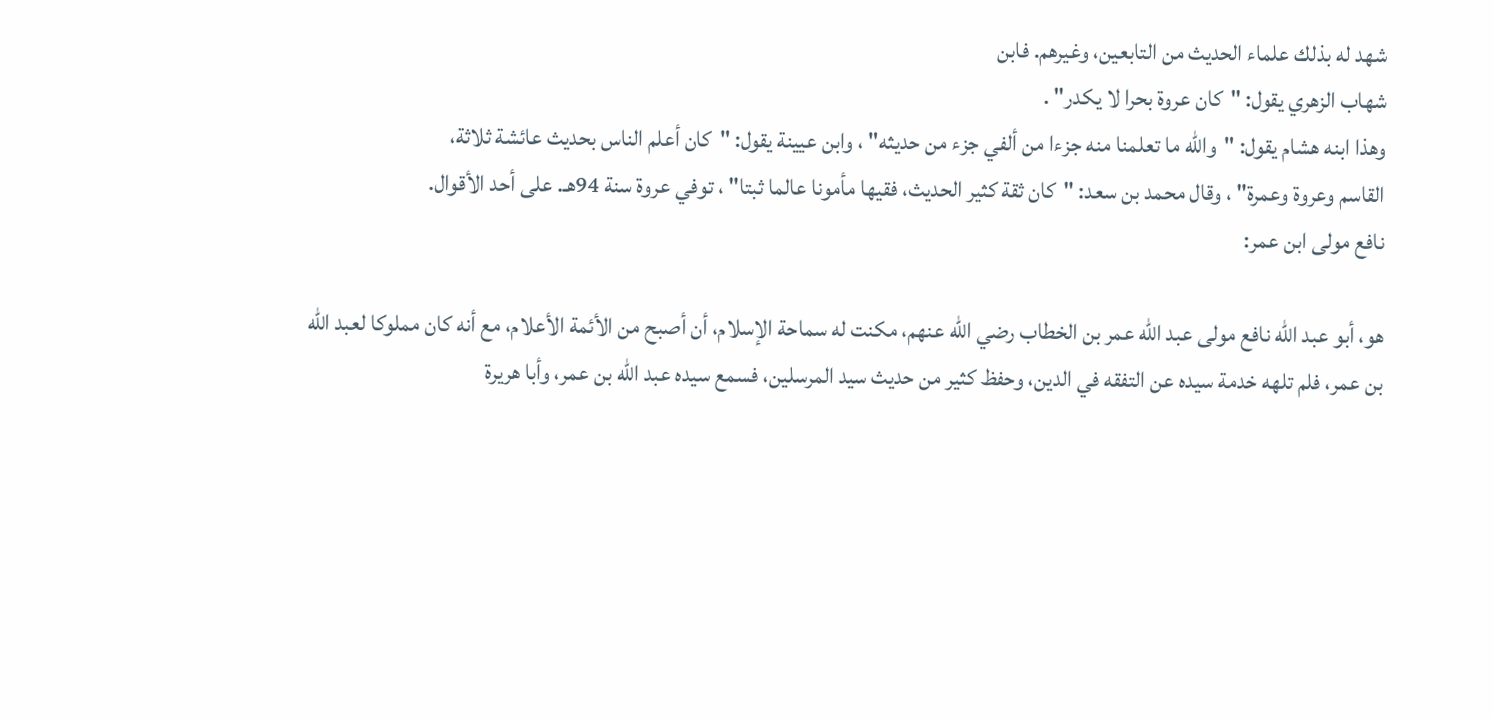شهد له بذلك علماء الحديث من التابعين، وغيرهم. فابن
شهاب الزهري يقول: "كان عروة بحرا لا يكدر" .
وهذا ابنه هشام يقول: "والله ما تعلمنا منه جزءا من ألفي جزء من حديثه" ، وابن عيينة يقول: "كان أعلم الناس بحديث عائشة ثلاثة،
القاسم وعروة وعمرة" ، وقال محمد بن سعد: "كان ثقة كثير الحديث، فقيها مأمونا عالما ثبتا" ، توفي عروة سنة 94هـ. على أحد الأقوال.
نافع مولى ابن عمر:

هو، أبو عبد الله نافع مولى عبد الله عمر بن الخطاب رضي الله عنهم، مكنت له سماحة الإسلام، أن أصبح من الأئمة الأعلام، مع أنه كان مملوكا لعبد الله بن عمر، فلم تلهه خدمة سيده عن التفقه في الدين، وحفظ كثير من حديث سيد المرسلين، فسمع سيده عبد الله بن عمر، وأبا هريرة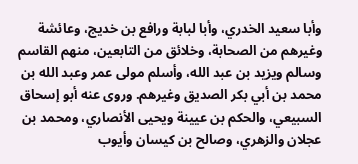وأبا سعيد الخدري، وأبا لبابة ورافع بن خديج، وعائشة وغيرهم من الصحابة، وخلائق من التابعين، منهم القاسم وسالم ويزيد بن عبد الله، وأسلم مولى عمر وعبد الله بن محمد بن أبي بكر الصديق وغيرهم. وروى عنه أبو إسحاق السبيعي، والحكم بن عيينة ويحيى الأنصاري، ومحمد بن عجلان والزهري، وصالح بن كيسان وأيوب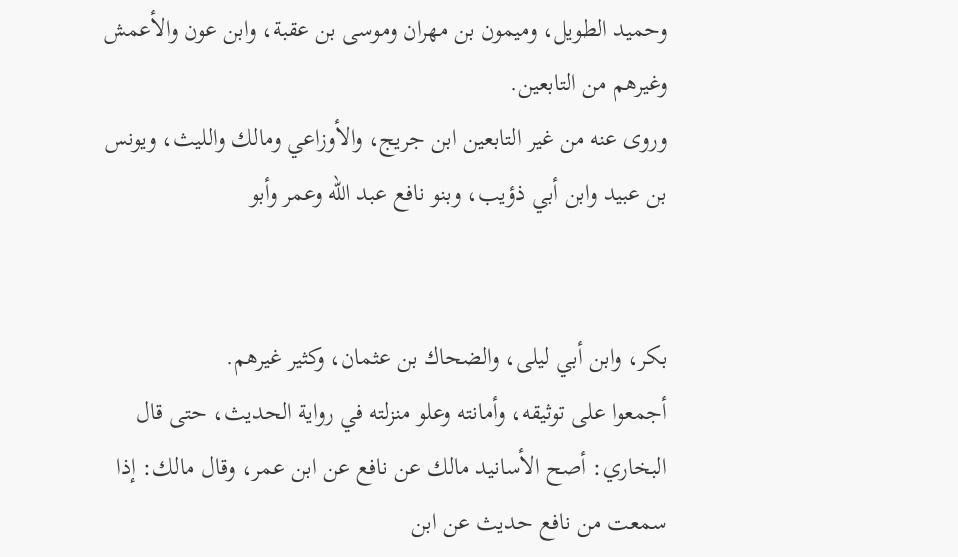وحميد الطويل، وميمون بن مهران وموسى بن عقبة، وابن عون والأعمش وغيرهم من التابعين.
وروى عنه من غير التابعين ابن جريج، والأوزاعي ومالك والليث، ويونس بن عبيد وابن أبي ذؤيب، وبنو نافع عبد الله وعمر وأبو


بكر، وابن أبي ليلى، والضحاك بن عثمان، وكثير غيرهم.
أجمعوا على توثيقه، وأمانته وعلو منزلته في رواية الحديث، حتى قال البخاري: أصح الأسانيد مالك عن نافع عن ابن عمر، وقال مالك: إذا سمعت من نافع حديث عن ابن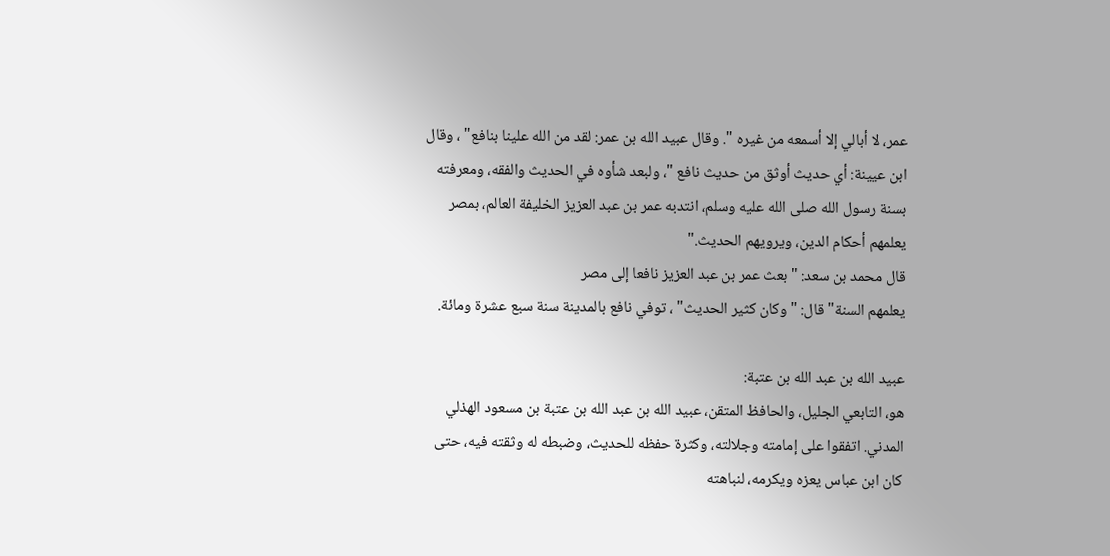عمر، لا أبالي إلا أسمعه من غيره ". وقال عبيد الله بن عمر: لقد من الله علينا بنافع" ، وقال ابن عيينة: أي حديث أوثق من حديث نافع "، ولبعد شأوه في الحديث والفقه، ومعرفته بسنة رسول الله صلى الله عليه وسلم، انتدبه عمر بن عبد العزيز الخليفة العالم، بمصر يعلمهم أحكام الدين، ويرويهم الحديث."
قال محمد بن سعد: "بعث عمر بن عبد العزيز نافعا إلى مصر
يعلمهم السنة" قال: "وكان كثير الحديث" ، توفي نافع بالمدينة سنة سبع عشرة ومائة.

عبيد الله بن عبد الله بن عتبة:
هو، التابعي الجليل، والحافظ المتقن، عبيد الله بن عبد الله بن عتبة بن مسعود الهذلي المدني. اتفقوا على إمامته وجلالته، وكثرة حفظه للحديث، وضبطه له وثقته فيه، حتى كان ابن عباس يعزه ويكرمه، لنباهته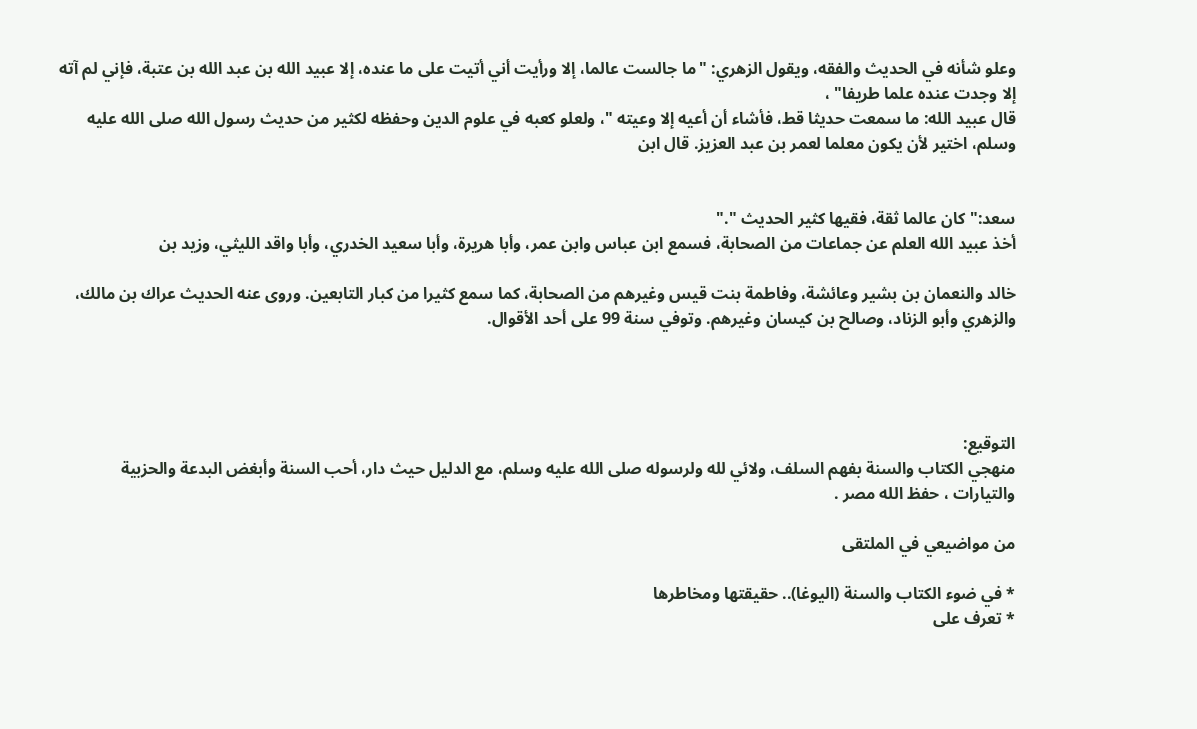وعلو شأنه في الحديث والفقه، ويقول الزهري: "ما جالست عالما، إلا ورأيت أني أتيت على ما عنده، إلا عبيد الله بن عبد الله بن عتبة، فإني لم آته إلا وجدت عنده علما طريفا" ،
قال عبيد الله: ما سمعت حديثا قط، فأشاء أن أعيه إلا وعيته "، ولعلو كعبه في علوم الدين وحفظه لكثير من حديث رسول الله صلى الله عليه وسلم، اختير لأن يكون معلما لعمر بن عبد العزيز. قال ابن


سعد:" كان عالما ثقة، فقيها كثير الحديث "."
أخذ عبيد الله العلم عن جماعات من الصحابة، فسمع ابن عباس وابن عمر، وأبا هريرة، وأبا سعيد الخدري، وأبا واقد الليثي، وزيد بن

خالد والنعمان بن بشير وعائشة، وفاطمة بنت قيس وغيرهم من الصحابة، كما سمع كثيرا من كبار التابعين. وروى عنه الحديث عراك بن مالك، والزهري وأبو الزناد، وصالح بن كيسان وغيرهم. وتوفي سنة 99 على أحد الأقوال.




التوقيع:
منهجي الكتاب والسنة بفهم السلف، ولائي لله ولرسوله صلى الله عليه وسلم، مع الدليل حيث دار، أحب السنة وأبغض البدعة والحزبية والتيارات ، حفظ الله مصر .

من مواضيعي في الملتقى

* في ضوء الكتاب والسنة (اليوغا).. حقيقتها ومخاطرها
* تعرف على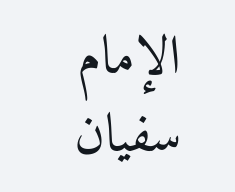الإمام سفيان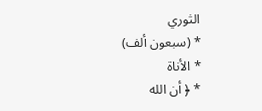الثوري
* (سبعون ألف)
* الأناة
* ﴿ أن الله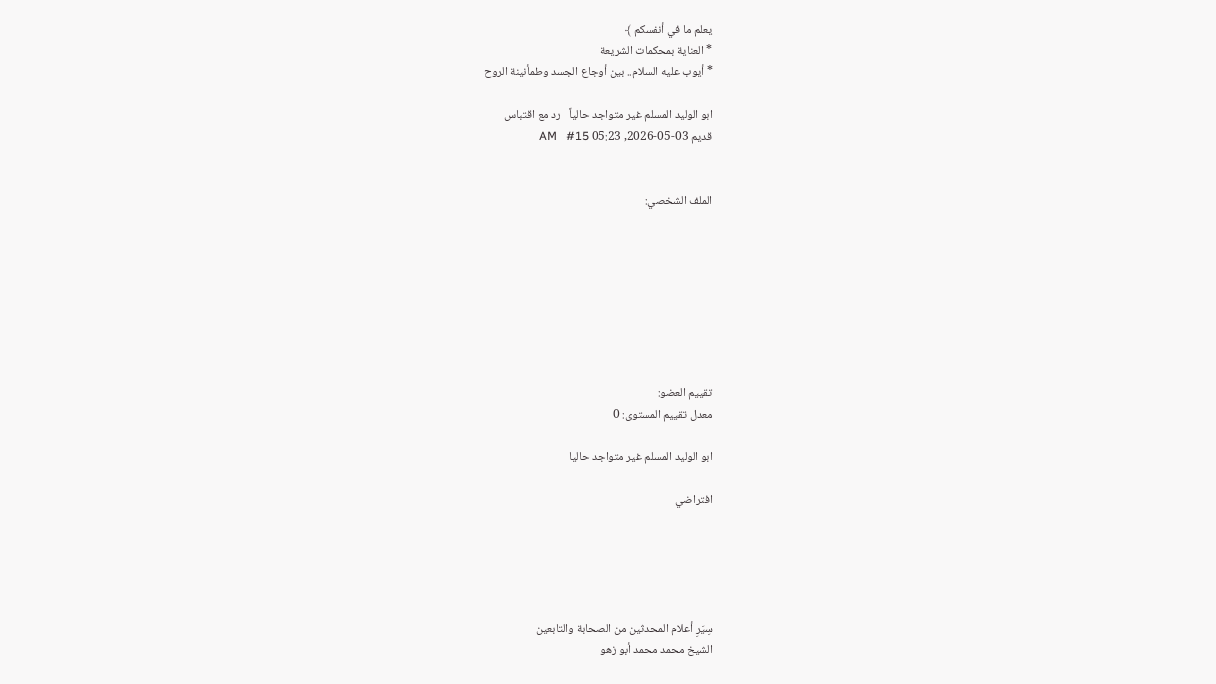يعلم ما في أنفسكم ﴾
* العناية بمحكمات الشريعة
* أيوب عليه السلام.. بين أوجاع الجسد وطمأنينة الروح

ابو الوليد المسلم غير متواجد حالياً   رد مع اقتباس
قديم 03-05-2026, 05:23 AM   #15


الملف الشخصي:








تقييم العضو:
معدل تقييم المستوى: 0

ابو الوليد المسلم غير متواجد حاليا

افتراضي





سِيَرِ أعلام المحدثين من الصحابة والتابعين
الشيخ محمد محمد أبو زهو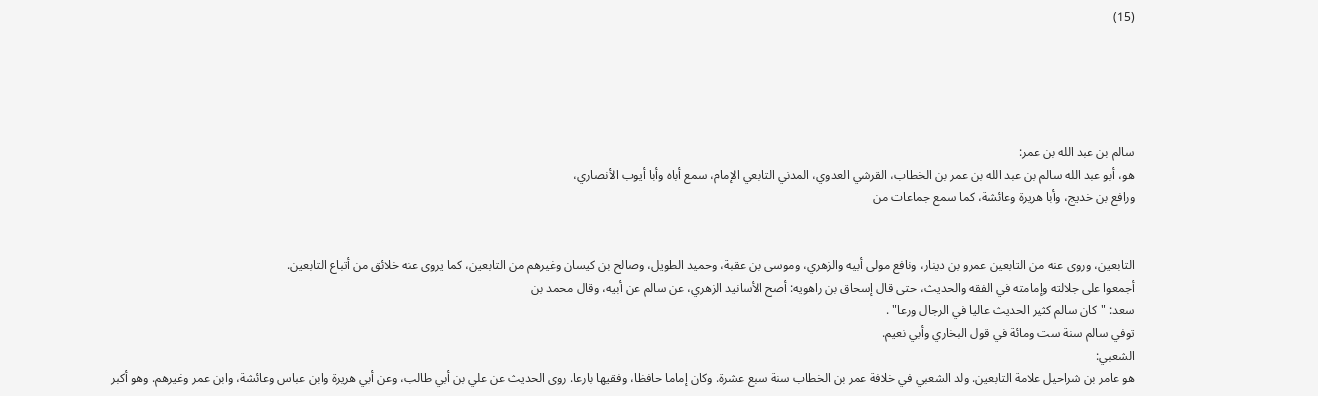(15)





سالم بن عبد الله بن عمر:
هو، أبو عبد الله سالم بن عبد الله بن عمر بن الخطاب، القرشي العدوي، المدني التابعي الإمام، سمع أباه وأبا أيوب الأنصاري،
ورافع بن خديج، وأبا هريرة وعائشة، كما سمع جماعات من


التابعين، وروى عنه من التابعين عمرو بن دينار، ونافع مولى أبيه والزهري، وموسى بن عقبة، وحميد الطويل، وصالح بن كيسان وغيرهم من التابعين، كما يروى عنه خلائق من أتباع التابعين.
أجمعوا على جلالته وإمامته في الفقه والحديث، حتى قال إسحاق بن راهويه: أصح الأسانيد الزهري، عن سالم عن أبيه، وقال محمد بن
سعد: "كان سالم كثير الحديث عاليا في الرجال ورعا" .
توفي سالم سنة ست ومائة في قول البخاري وأبي نعيم.
الشعبي:
هو عامر بن شراحيل علامة التابعين. ولد الشعبي في خلافة عمر بن الخطاب سنة سبع عشرة. وكان إماما حافظا، وفقيها بارعا. روى الحديث عن علي بن أبي طالب، وعن أبي هريرة وابن عباس وعائشة، وابن عمر وغيرهم. وهو أكبر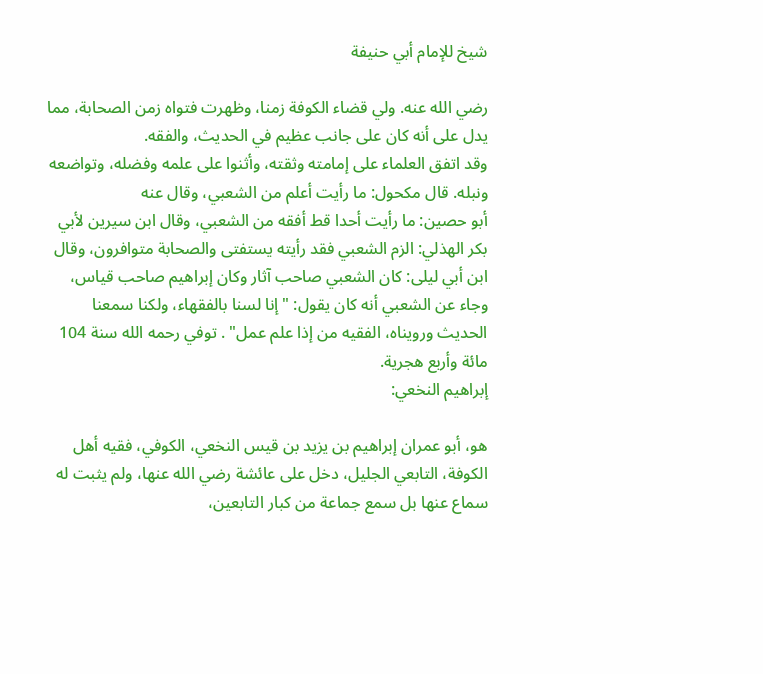شيخ للإمام أبي حنيفة

رضي الله عنه. ولي قضاء الكوفة زمنا، وظهرت فتواه زمن الصحابة، مما يدل على أنه كان على جانب عظيم في الحديث، والفقه.
وقد اتفق العلماء على إمامته وثقته، وأثنوا على علمه وفضله، وتواضعه ونبله. قال مكحول: ما رأيت أعلم من الشعبي، وقال عنه
أبو حصين: ما رأيت أحدا قط أفقه من الشعبي، وقال ابن سيرين لأبي بكر الهذلي: الزم الشعبي فقد رأيته يستفتى والصحابة متوافرون، وقال ابن أبي ليلى: كان الشعبي صاحب آثار وكان إبراهيم صاحب قياس، وجاء عن الشعبي أنه كان يقول: "إنا لسنا بالفقهاء، ولكنا سمعنا الحديث ورويناه، الفقيه من إذا علم عمل" . توفي رحمه الله سنة 104 مائة وأربع هجرية.
إبراهيم النخعي:

هو، أبو عمران إبراهيم بن يزيد بن قيس النخعي، الكوفي، فقيه أهل الكوفة، التابعي الجليل، دخل على عائشة رضي الله عنها، ولم يثبت له سماع عنها بل سمع جماعة من كبار التابعين،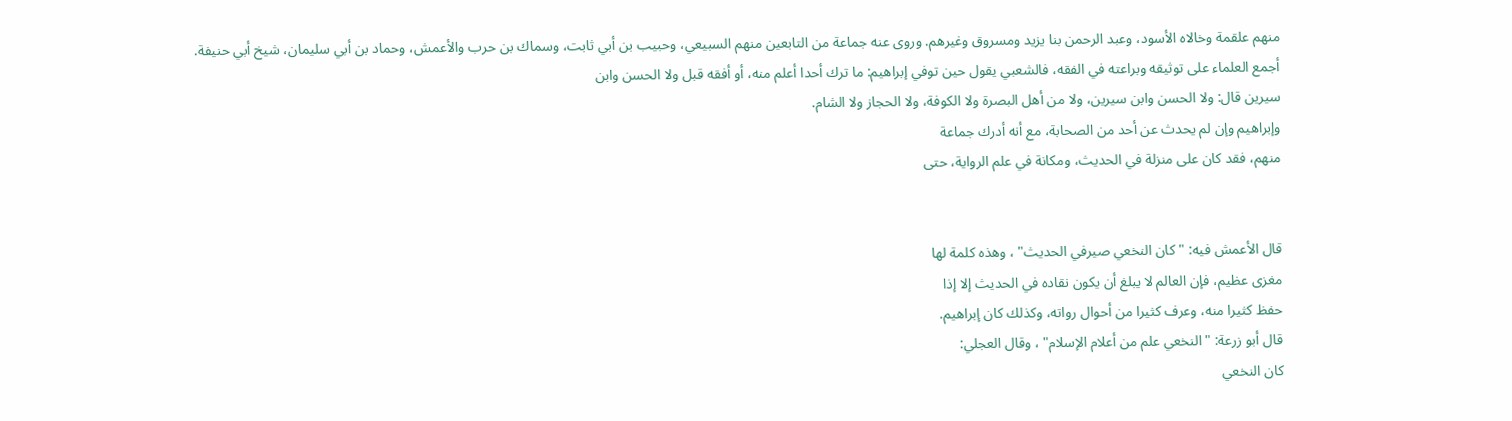منهم علقمة وخالاه الأسود، وعبد الرحمن بنا يزيد ومسروق وغيرهم. وروى عنه جماعة من التابعين منهم السبيعي، وحبيب بن أبي ثابت، وسماك بن حرب والأعمش، وحماد بن أبي سليمان، شيخ أبي حنيفة.
أجمع العلماء على توثيقه وبراعته في الفقه، فالشعبي يقول حين توفي إبراهيم: ما ترك أحدا أعلم منه، أو أفقه قبل ولا الحسن وابن
سيرين قال: ولا الحسن وابن سيرين، ولا من أهل البصرة ولا الكوفة، ولا الحجاز ولا الشام.
وإبراهيم وإن لم يحدث عن أحد من الصحابة، مع أنه أدرك جماعة
منهم، فقد كان على منزلة في الحديث، ومكانة في علم الرواية، حتى


قال الأعمش فيه: "كان النخعي صيرفي الحديث" ، وهذه كلمة لها
مغزى عظيم، فإن العالم لا يبلغ أن يكون نقاده في الحديث إلا إذا
حفظ كثيرا منه، وعرف كثيرا من أحوال رواته، وكذلك كان إبراهيم.
قال أبو زرعة: "النخعي علم من أعلام الإسلام" ، وقال العجلي:
كان النخعي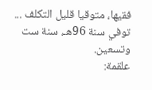فقيها، متوقيا قليل التكلف ... توفي سنة 96هـ، سنة ست وتسعين.
علقمة: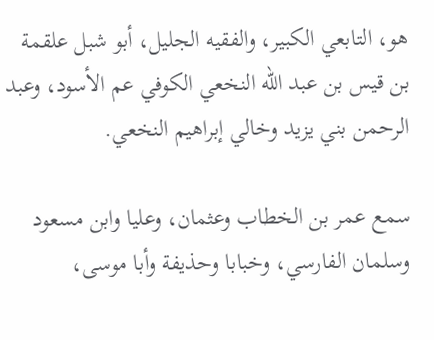هو، التابعي الكبير، والفقيه الجليل، أبو شبل علقمة بن قيس بن عبد الله النخعي الكوفي عم الأسود، وعبد الرحمن بني يزيد وخالي إبراهيم النخعي.

سمع عمر بن الخطاب وعثمان، وعليا وابن مسعود وسلمان الفارسي، وخبابا وحذيفة وأبا موسى،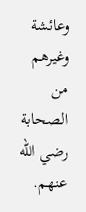وعائشة وغيرهم من الصحابة رضي الله عنهم.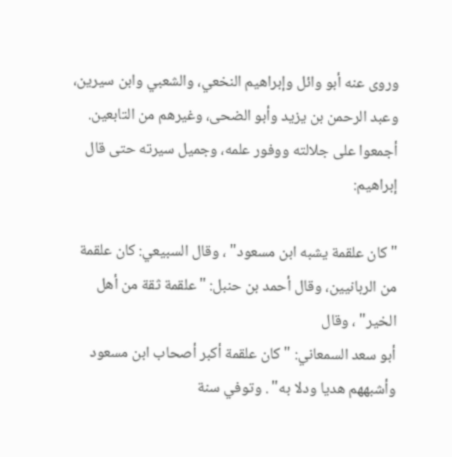وروى عنه أبو وائل وإبراهيم النخعي، والشعبي وابن سيرين، وعبد الرحمن بن يزيد وأبو الضحى، وغيرهم من التابعين.
أجمعوا على جلالته ووفور علمه، وجميل سيرته حتى قال إبراهيم:

"كان علقمة يشبه ابن مسعود" ، وقال السبيعي: كان علقمة من الربانيين، وقال أحمد بن حنبل: "علقمة ثقة من أهل الخير" ، وقال
أبو سعد السمعاني: "كان علقمة أكبر أصحاب ابن مسعود وأشبههم هديا ودلا به" . وتوفي سنة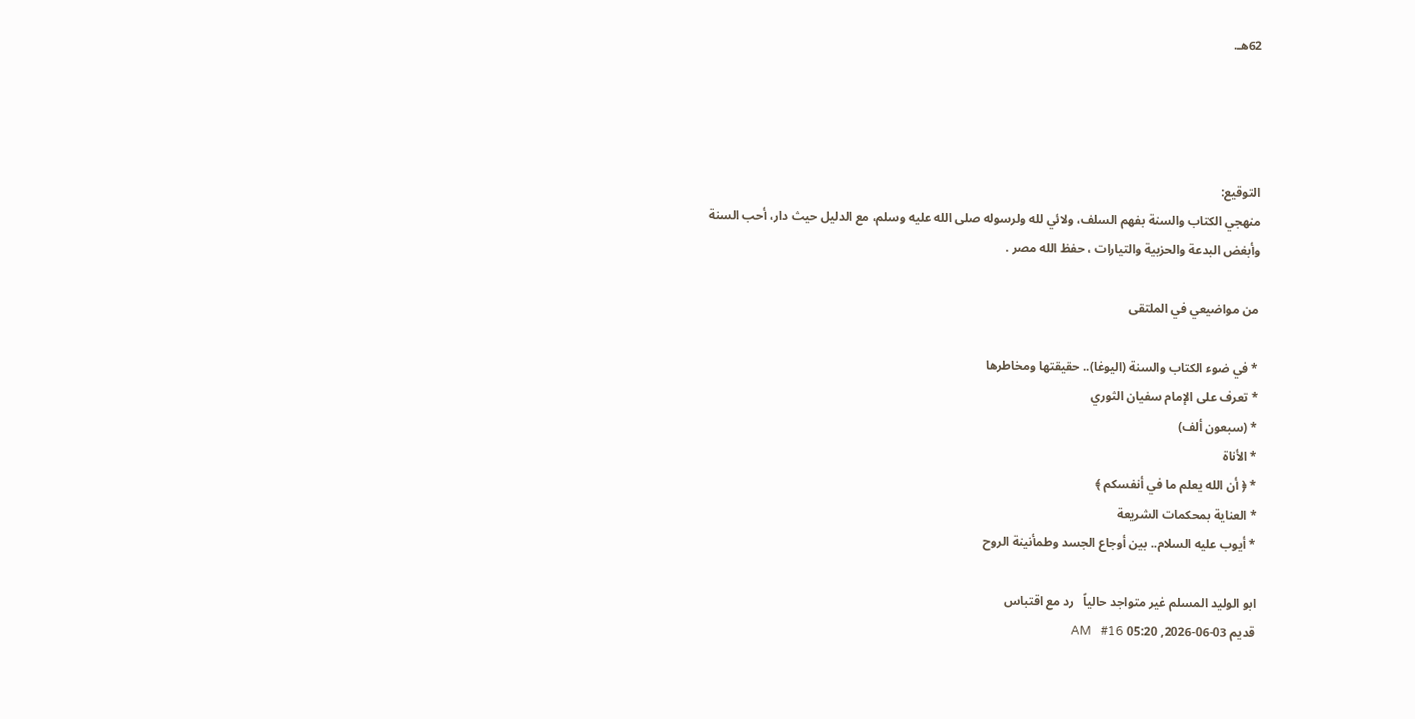62هـ.




التوقيع:
منهجي الكتاب والسنة بفهم السلف، ولائي لله ولرسوله صلى الله عليه وسلم، مع الدليل حيث دار، أحب السنة وأبغض البدعة والحزبية والتيارات ، حفظ الله مصر .

من مواضيعي في الملتقى

* في ضوء الكتاب والسنة (اليوغا).. حقيقتها ومخاطرها
* تعرف على الإمام سفيان الثوري
* (سبعون ألف)
* الأناة
* ﴿ أن الله يعلم ما في أنفسكم ﴾
* العناية بمحكمات الشريعة
* أيوب عليه السلام.. بين أوجاع الجسد وطمأنينة الروح

ابو الوليد المسلم غير متواجد حالياً   رد مع اقتباس
قديم 03-06-2026, 05:20 AM   #16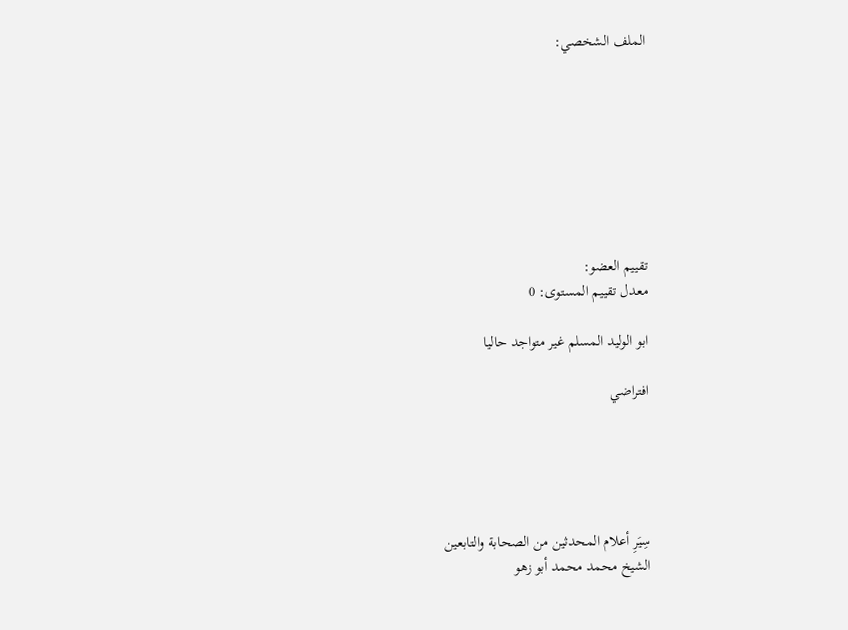الملف الشخصي:








تقييم العضو:
معدل تقييم المستوى: 0

ابو الوليد المسلم غير متواجد حاليا

افتراضي





سِيَرِ أعلام المحدثين من الصحابة والتابعين
الشيخ محمد محمد أبو زهو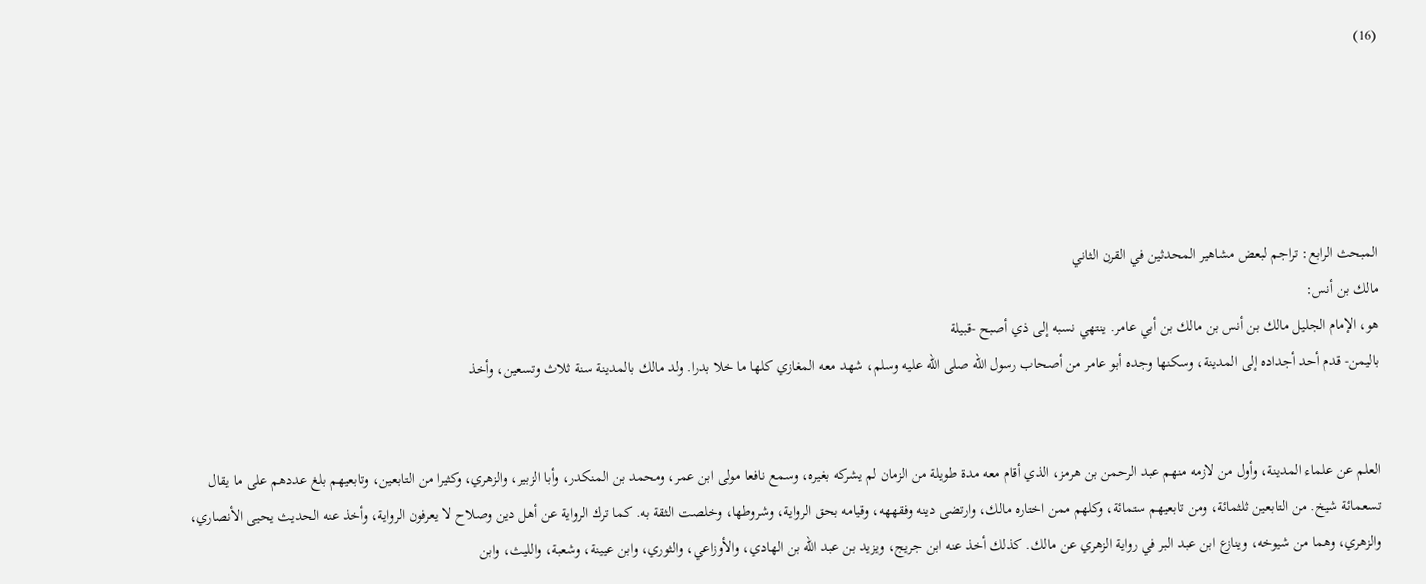(16)





المبحث الرابع: تراجم لبعض مشاهير المحدثين في القرن الثاني
مالك بن أنس:
هو، الإمام الجليل مالك بن أنس بن مالك بن أبي عامر. ينتهي نسبه إلى ذي أصبح -قبيلة
باليمن- قدم أحد أجداده إلى المدينة، وسكنها وجده أبو عامر من أصحاب رسول الله صلى الله عليه وسلم، شهد معه المغازي كلها ما خلا بدرا. ولد مالك بالمدينة سنة ثلاث وتسعين، وأخذ


العلم عن علماء المدينة، وأول من لازمه منهم عبد الرحمن بن هرمز، الذي أقام معه مدة طويلة من الزمان لم يشركه بغيره، وسمع نافعا مولى ابن عمر، ومحمد بن المنكدر، وأبا الزبير، والزهري، وكثيرا من التابعين، وتابعيهم بلغ عددهم على ما يقال تسعمائة شيخ. من التابعين ثلثمائة، ومن تابعيهم ستمائة، وكلهم ممن اختاره مالك، وارتضى دينه وفقههه، وقيامه بحق الرواية، وشروطها، وخلصت الثقة به. كما ترك الرواية عن أهل دين وصلاح لا يعرفون الرواية، وأخذ عنه الحديث يحيى الأنصاري، والزهري، وهما من شيوخه، وينازع ابن عبد البر في رواية الزهري عن مالك. كذلك أخذ عنه ابن جريج، ويزيد بن عبد الله بن الهادي، والأوزاعي، والثوري، وابن عيينة، وشعبة، والليث، وابن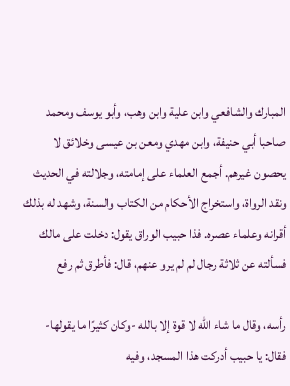المبارك والشافعي وابن علية وابن وهب، وأبو يوسف ومحمد صاحبا أبي حنيفة، وابن مهدي ومعن بن عيسى وخلائق لا يحصون غيرهم. أجمع العلماء على إمامته، وجلالته في الحديث ونقد الرواة، واستخراج الأحكام من الكتاب والسنة، وشهد له بذلك أقرانه وعلماء عصره. فذا حبيب الوراق يقول: دخلت على مالك فسألته عن ثلاثة رجال لم لم يرو عنهم، قال: فأطرق ثم رفع

رأسه، وقال ما شاء الله لا قوة إلا بالله -وكان كثيرًا ما يقولها- فقال: يا حبيب أدركت هذا المسجد، وفيه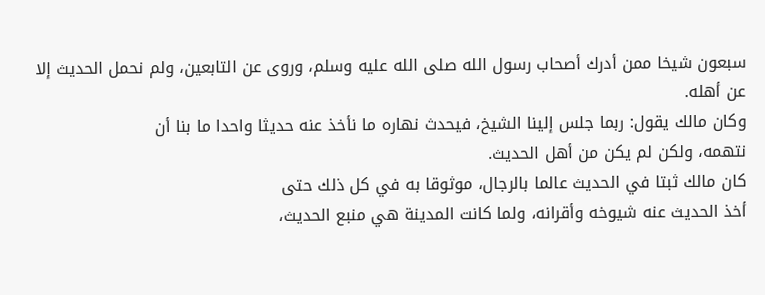سبعون شيخا ممن أدرك أصحاب رسول الله صلى الله عليه وسلم، وروى عن التابعين، ولم نحمل الحديث إلا عن أهله.
وكان مالك يقول: ربما جلس إلينا الشيخ، فيحدث نهاره ما نأخذ عنه حديثا واحدا ما بنا أن
نتهمه، ولكن لم يكن من أهل الحديث.
كان مالك ثبتا في الحديث عالما بالرجال، موثوقا به في كل ذلك حتى
أخذ الحديث عنه شيوخه وأقرانه، ولما كانت المدينة هي منبع الحديث،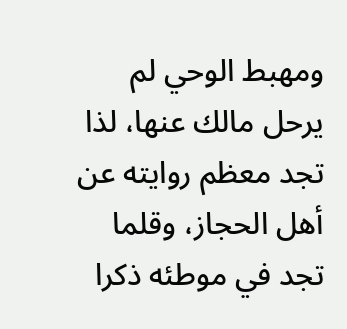ومهبط الوحي لم
يرحل مالك عنها، لذا تجد معظم روايته عن أهل الحجاز، وقلما تجد في موطئه ذكرا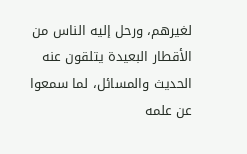لغيرهم، ورحل إليه الناس من الأقطار البعيدة يتلقون عنه الحديث والمسائل، لما سمعوا عن علمه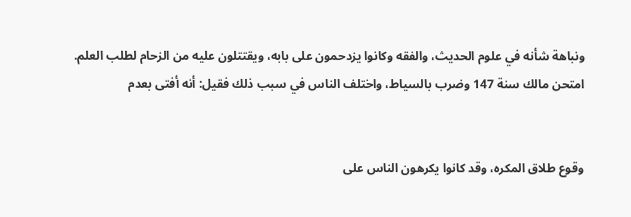ونباهة شأنه في علوم الحديث، والفقه وكانوا يزدحمون على بابه، ويقتتلون عليه من الزحام لطلب العلم.
امتحن مالك سنة 147 وضرب بالسياط، واختلف الناس في سبب ذلك فقيل: أنه أفتى بعدم


وقوع طلاق المكره، وقد كانوا يكرهون الناس على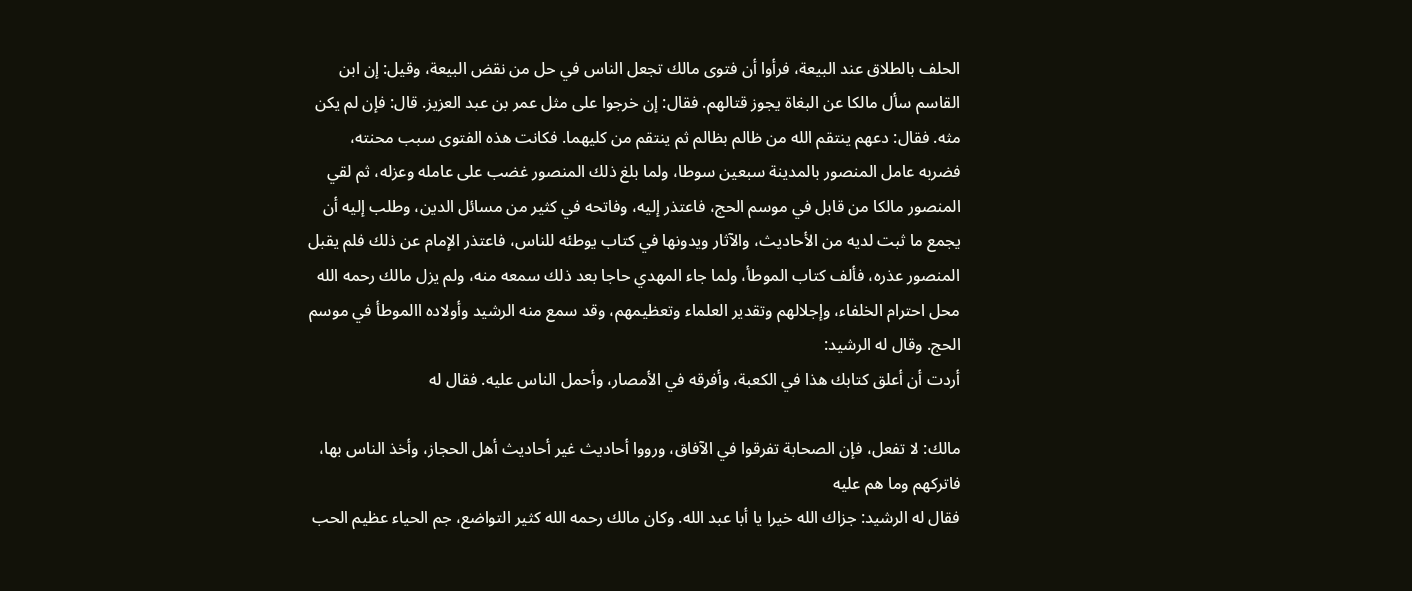الحلف بالطلاق عند البيعة، فرأوا أن فتوى مالك تجعل الناس في حل من نقض البيعة، وقيل: إن ابن القاسم سأل مالكا عن البغاة يجوز قتالهم. فقال: إن خرجوا على مثل عمر بن عبد العزيز. قال: فإن لم يكن مثه. فقال: دعهم ينتقم الله من ظالم بظالم ثم ينتقم من كليهما. فكانت هذه الفتوى سبب محنته، فضربه عامل المنصور بالمدينة سبعين سوطا، ولما بلغ ذلك المنصور غضب على عامله وعزله، ثم لقي المنصور مالكا من قابل في موسم الحج، فاعتذر إليه، وفاتحه في كثير من مسائل الدين، وطلب إليه أن يجمع ما ثبت لديه من الأحاديث، والآثار ويدونها في كتاب يوطئه للناس، فاعتذر الإمام عن ذلك فلم يقبل المنصور عذره، فألف كتاب الموطأ، ولما جاء المهدي حاجا بعد ذلك سمعه منه، ولم يزل مالك رحمه الله محل احترام الخلفاء، وإجلالهم وتقدير العلماء وتعظيمهم، وقد سمع منه الرشيد وأولاده االموطأ في موسم الحج. وقال له الرشيد:
أردت أن أعلق كتابك هذا في الكعبة، وأفرقه في الأمصار، وأحمل الناس عليه. فقال له

مالك: لا تفعل، فإن الصحابة تفرقوا في الآفاق، ورووا أحاديث غير أحاديث أهل الحجاز، وأخذ الناس بها، فاتركهم وما هم عليه
فقال له الرشيد: جزاك الله خيرا يا أبا عبد الله. وكان مالك رحمه الله كثير التواضع، جم الحياء عظيم الحب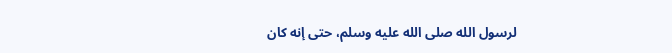لرسول الله صلى الله عليه وسلم، حتى إنه كان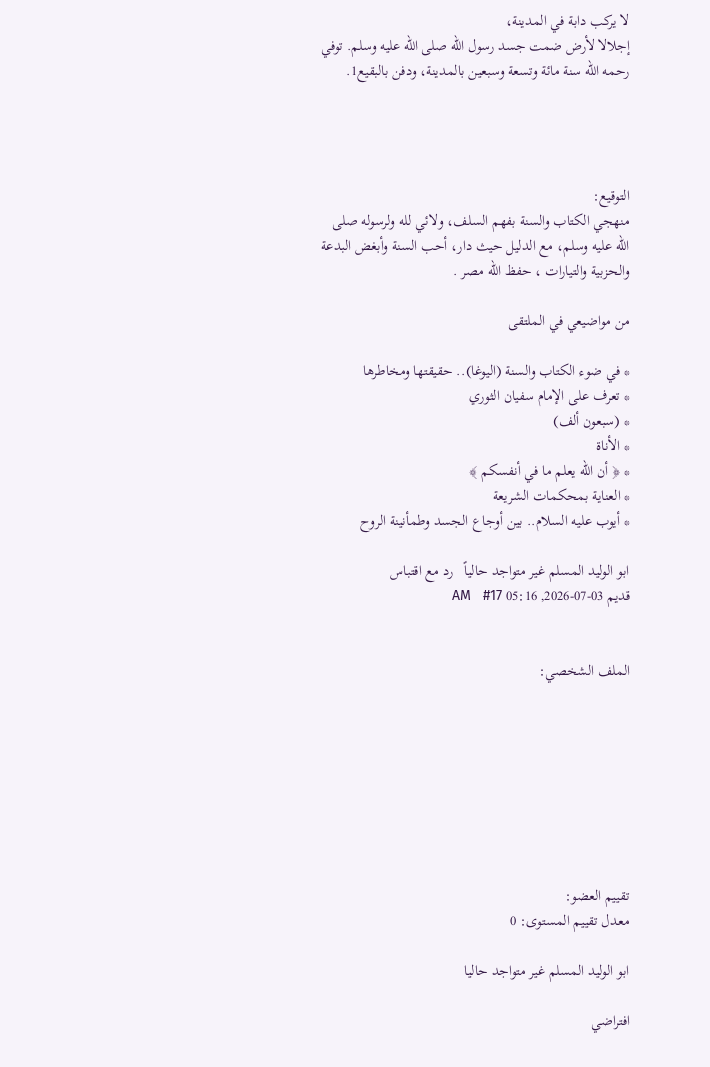لا يركب دابة في المدينة،
إجلالا لأرض ضمت جسد رسول الله صلى الله عليه وسلم. توفي رحمه الله سنة مائة وتسعة وسبعين بالمدينة، ودفن بالبقيع1.




التوقيع:
منهجي الكتاب والسنة بفهم السلف، ولائي لله ولرسوله صلى الله عليه وسلم، مع الدليل حيث دار، أحب السنة وأبغض البدعة والحزبية والتيارات ، حفظ الله مصر .

من مواضيعي في الملتقى

* في ضوء الكتاب والسنة (اليوغا).. حقيقتها ومخاطرها
* تعرف على الإمام سفيان الثوري
* (سبعون ألف)
* الأناة
* ﴿ أن الله يعلم ما في أنفسكم ﴾
* العناية بمحكمات الشريعة
* أيوب عليه السلام.. بين أوجاع الجسد وطمأنينة الروح

ابو الوليد المسلم غير متواجد حالياً   رد مع اقتباس
قديم 03-07-2026, 05:16 AM   #17


الملف الشخصي:








تقييم العضو:
معدل تقييم المستوى: 0

ابو الوليد المسلم غير متواجد حاليا

افتراضي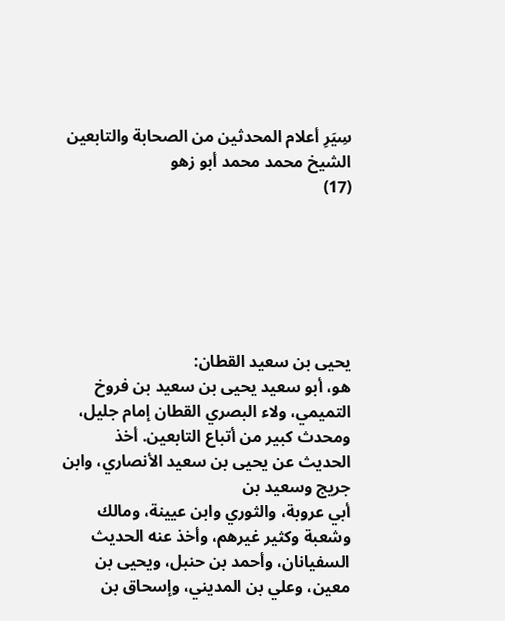سِيَرِ أعلام المحدثين من الصحابة والتابعين
الشيخ محمد محمد أبو زهو
(17)






يحيى بن سعيد القطان:
هو، أبو سعيد يحيى بن سعيد بن فروخ التميمي، ولاء البصري القطان إمام جليل، ومحدث كبير من أتباع التابعين. أخذ الحديث عن يحيى بن سعيد الأنصاري، وابن جريج وسعيد بن
أبي عروبة، والثوري وابن عيينة، ومالك وشعبة وكثير غيرهم، وأخذ عنه الحديث السفيانان، وأحمد بن حنبل، ويحيى بن معين، وعلي بن المديني، وإسحاق بن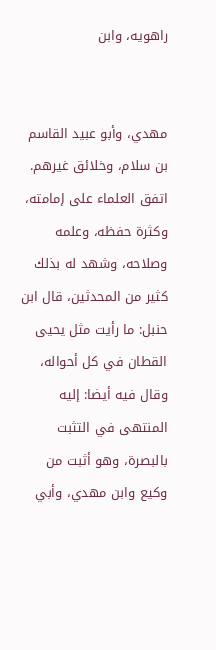راهويه، وابن


مهدي، وأبو عبيد القاسم بن سلام، وخلائق غيرهم. اتفق العلماء على إمامته، وكثرة حفظه، وعلمه وصلاحه، وشهد له بذلك كثير من المحدثين، قال ابن حنبل: ما رأيت مثل يحيى القطان في كل أحواله، وقال فيه أيضا: إليه المنتهى في التثبت بالبصرة، وهو أثبت من وكيع وابن مهدي، وأبي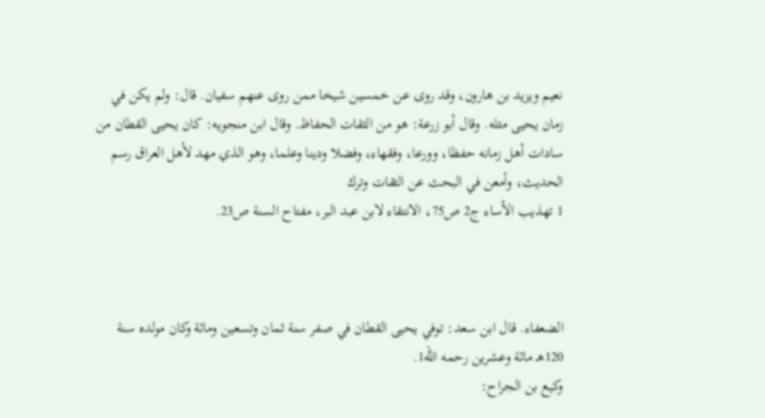نعيم ويزيد بن هارون، وقد روى عن خمسين شيخا ممن روى عنهم سفيان. قال: ولم يكن في زمان يحيى مثله. وقال أبو زرعة: هو من الثقات الحفاظ. وقال ابن منجويه: كان يحيى القطان من سادات أهل زمانه حفظا، وورعا، وفقهاء، وفضلا ودينا وعلما، وهو الذي مهد لأهل العراق رسم الحديث، وأمعن في البحث عن الثقات وترك
1 تهذيب الأساء ج2 ص75، الانتقاء لابن عبد البر، مفتاح السنة ص23.



الضعفاء. قال ابن سعد: توفي يحيى القطان في صفر سنة ثمان وتسعين ومائة وكان مولده سنة 120هـ مائة وعشرين رحمه الله1.
وكيع بن الجراح: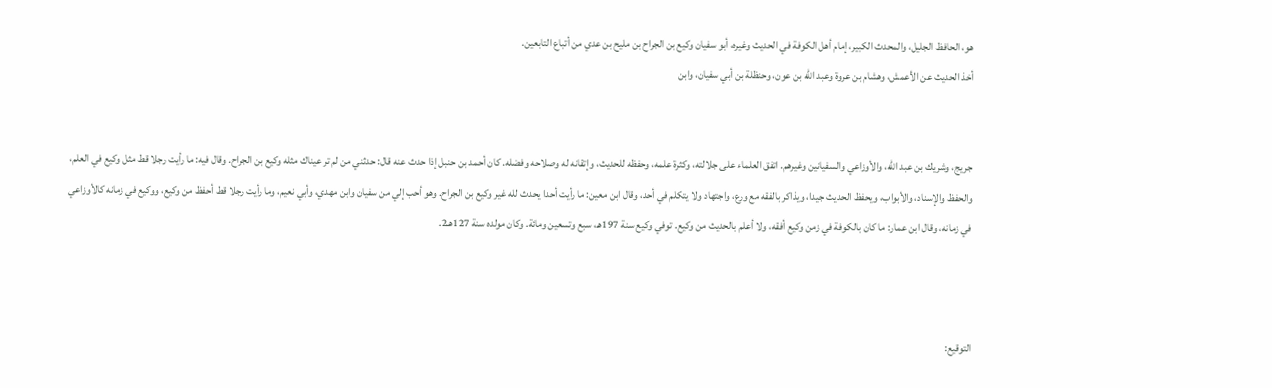هو، الحافظ الجليل، والمحدث الكبير، إمام أهل الكوفة في الحديث وغيره، أبو سفيان وكيع بن الجراح بن مليح بن عدي من أتباع التابعين.
أخذ الحديث عن الأعمش، وهشام بن عروة وعبد الله بن عون، وحنظلة بن أبي سفيان، وابن


جريج، وشريك بن عبد الله، والأوزاعي والسفيانين وغيرهم. اتفق العلماء على جلالته، وكثرة علمه، وحفظه للحديث، وإتقانه له وصلاحه وفضله. كان أحمد بن حنبل إذا حدث عنه قال: حدثني من لم تر عيناك مثله وكيع بن الجراح. وقال فيه: ما رأيت رجلا قط مثل وكيع في العلم، والحفظ والإسناد، والأبواب، ويحفظ الحديث جيدا، ويذاكر بالفقه مع ورع، واجتهاد ولا يتكلم في أحد، وقال ابن معين: ما رأيت أحدا يحدث لله غير وكيع بن الجراح. وهو أحب إلي من سفيان وابن مهدي، وأبي نعيم، وما رأيت رجلا قط أحفظ من وكيع، ووكيع في زمانه كالأوزاعي في زمانه، وقال ابن عمار: ما كان بالكوفة في زمن وكيع أفقه، ولا أعلم بالحديث من وكيع. توفي وكيع سنة 197هـ، سبع وتسعين ومائة. وكان مولده سنة 127هـ2.



التوقيع: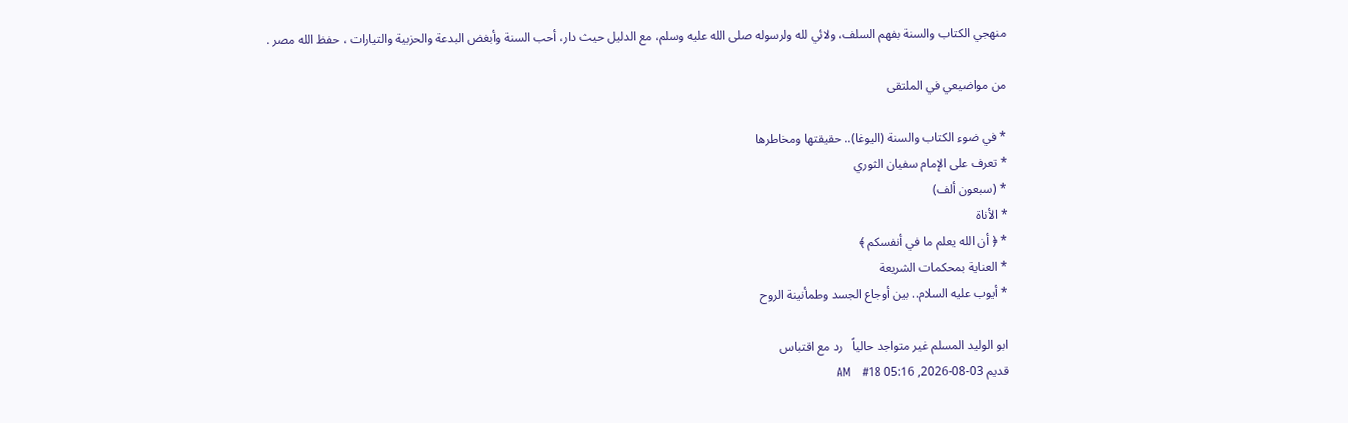منهجي الكتاب والسنة بفهم السلف، ولائي لله ولرسوله صلى الله عليه وسلم، مع الدليل حيث دار، أحب السنة وأبغض البدعة والحزبية والتيارات ، حفظ الله مصر .

من مواضيعي في الملتقى

* في ضوء الكتاب والسنة (اليوغا).. حقيقتها ومخاطرها
* تعرف على الإمام سفيان الثوري
* (سبعون ألف)
* الأناة
* ﴿ أن الله يعلم ما في أنفسكم ﴾
* العناية بمحكمات الشريعة
* أيوب عليه السلام.. بين أوجاع الجسد وطمأنينة الروح

ابو الوليد المسلم غير متواجد حالياً   رد مع اقتباس
قديم 03-08-2026, 05:16 AM   #18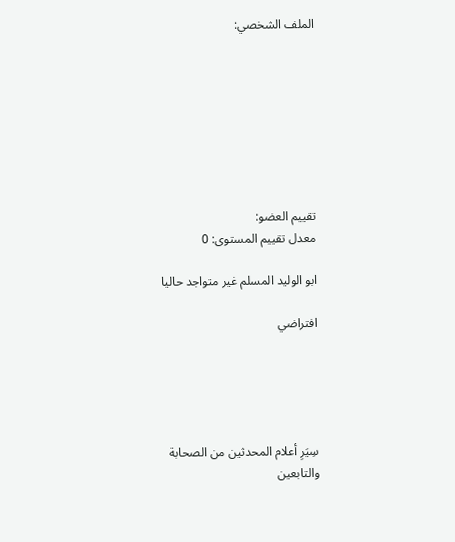الملف الشخصي:








تقييم العضو:
معدل تقييم المستوى: 0

ابو الوليد المسلم غير متواجد حاليا

افتراضي





سِيَرِ أعلام المحدثين من الصحابة والتابعين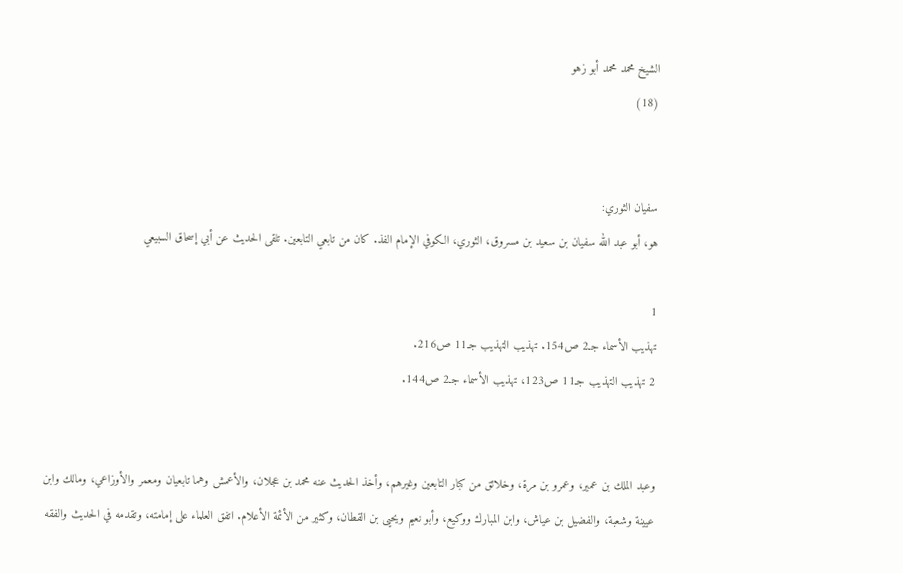الشيخ محمد محمد أبو زهو
(18)


سفيان الثوري:
هو، أبو عبد الله سفيان بن سعيد بن مسروق، الثوري، الكوفي الإمام الفذ. كان من تابعي التابعين. تلقى الحديث عن أبي إسحاق السبيعي

1
تهذيب الأسماء جـ2 ص154. تهذيب التهذيب جـ11 ص216.
2 تهذيب التهذيب جـ11 ص123، تهذيب الأسماء جـ2 ص144.


وعبد الملك بن عمير، وعمرو بن مرة، وخلائق من كبار التابعين وغيرهم، وأخذ الحديث عنه محمد بن عجلان، والأعمش وهما تابعيان ومعمر والأوزاعي، ومالك وابن عيينة وشعبة، والفضيل بن عياش، وابن المبارك ووكيع، وأبو نعيم ويحيى بن القطان، وكثير من الأئمة الأعلام. اتفق العلماء على إمامته، وتقدمه في الحديث والفقه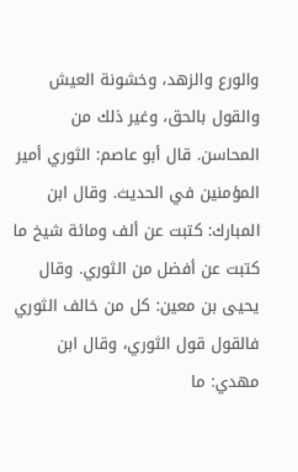والورع والزهد، وخشونة العيش والقول بالحق، وغير ذلك من المحاسن. قال أبو عاصم: الثوري أمير المؤمنين في الحديث. وقال ابن المبارك: كتبت عن ألف ومائة شيخ ما كتبت عن أفضل من الثوري. وقال يحيى بن معين: كل من خالف الثوري فالقول قول الثوري، وقال ابن مهدي: ما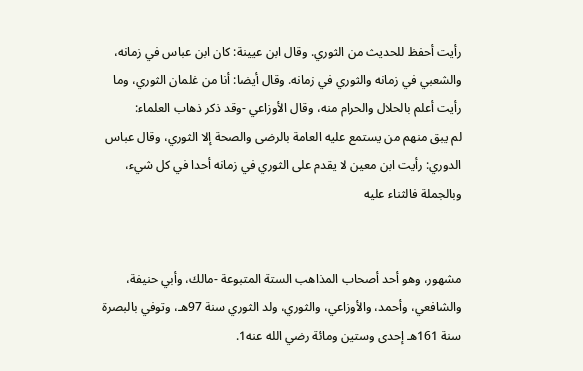رأيت أحفظ للحديث من الثوري. وقال ابن عيينة: كان ابن عباس في زمانه، والشعبي في زمانه والثوري في زمانه. وقال أيضا: أنا من غلمان الثوري، وما رأيت أعلم بالحلال والحرام منه، وقال الأوزاعي -وقد ذكر ذهاب العلماء:
لم يبق منهم من يستمع عليه العامة بالرضى والصحة إلا الثوري، وقال عباس الدوري: رأيت ابن معين لا يقدم على الثوري في زمانه أحدا في كل شيء، وبالجملة فالثناء عليه


مشهور، وهو أحد أصحاب المذاهب الستة المتبوعة -مالك، وأبي حنيفة، والشافعي، وأحمد، والأوزاعي، والثوري، ولد الثوري سنة 97هـ، وتوفي بالبصرة سنة 161هـ إحدى وستين ومائة رضي الله عنه1.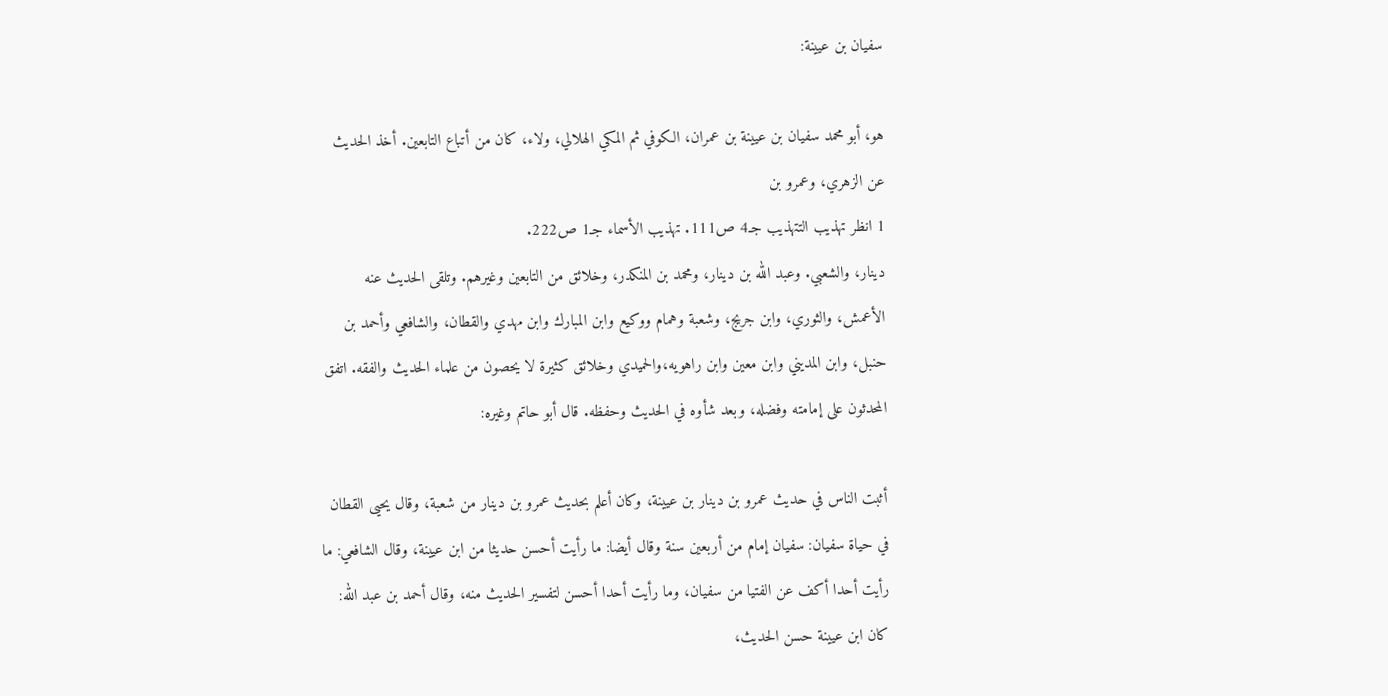سفيان بن عيينة:

هو، أبو محمد سفيان بن عيينة بن عمران، الكوفي ثم المكي الهلالي، ولاء، كان من أتباع التابعين. أخذ الحديث عن الزهري، وعمرو بن
1 انظر تهذيب التتهذيب جـ4 ص111. تهذيب الأسماء جـ1 ص222.
دينار، والشعبي. وعبد الله بن دينار، ومحمد بن المنكدر، وخلائق من التابعين وغيرهم. وتلقى الحديث عنه الأعمش، والثوري، وابن جريج، وشعبة وهمام ووكيع وابن المبارك وابن مهدي والقطان، والشافعي وأحمد بن حنبل، وابن المديني وابن معين وابن راهويه،والحميدي وخلائق كثيرة لا يحصون من علماء الحديث والفقه. اتفق المحدثون على إمامته وفضله، وبعد شأوه في الحديث وحفظه. قال أبو حاتم وغيره:

أثبت الناس في حديث عمرو بن دينار بن عيينة، وكان أعلم بحديث عمرو بن دينار من شعبة، وقال يحيى القطان في حياة سفيان: سفيان إمام من أربعين سنة وقال أيضا: ما رأيت أحسن حديثا من ابن عيينة، وقال الشافعي: ما رأيت أحدا أكف عن الفتيا من سفيان، وما رأيت أحدا أحسن لتفسير الحديث منه، وقال أحمد بن عبد الله: كان ابن عيينة حسن الحديث،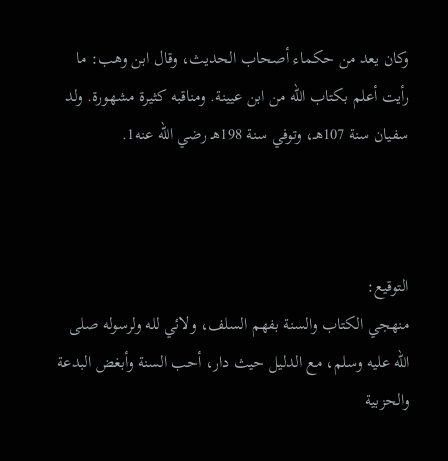وكان يعد من حكماء أصحاب الحديث، وقال ابن وهب: ما رأيت أعلم بكتاب الله من ابن عيينة. ومناقبه كثيرة مشهورة. ولد سفيان سنة 107هـ، وتوفي سنة 198هـ رضي الله عنه1.



التوقيع:
منهجي الكتاب والسنة بفهم السلف، ولائي لله ولرسوله صلى الله عليه وسلم، مع الدليل حيث دار، أحب السنة وأبغض البدعة والحزبية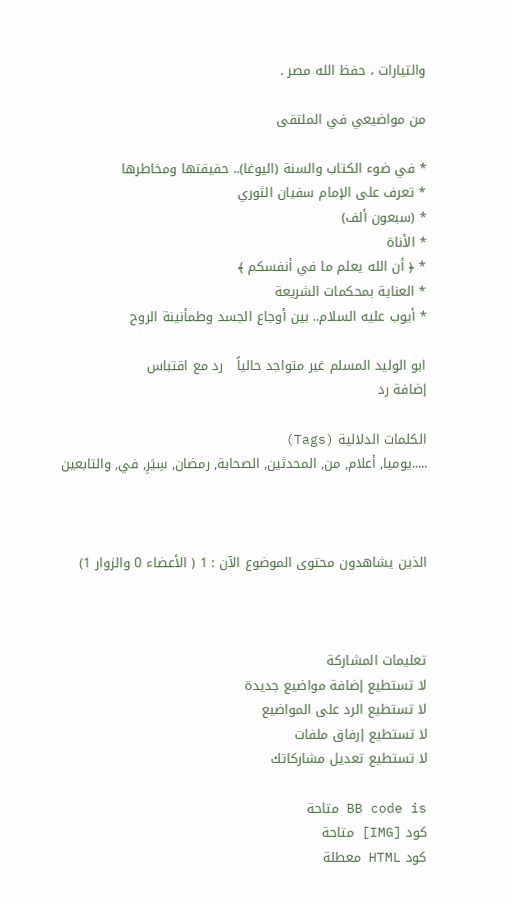والتيارات ، حفظ الله مصر .

من مواضيعي في الملتقى

* في ضوء الكتاب والسنة (اليوغا).. حقيقتها ومخاطرها
* تعرف على الإمام سفيان الثوري
* (سبعون ألف)
* الأناة
* ﴿ أن الله يعلم ما في أنفسكم ﴾
* العناية بمحكمات الشريعة
* أيوب عليه السلام.. بين أوجاع الجسد وطمأنينة الروح

ابو الوليد المسلم غير متواجد حالياً   رد مع اقتباس
إضافة رد

الكلمات الدلالية (Tags)
.....يوميا, أعلام, من, المحدثين, الصحابة, رمضان, سِيَرِ, في, والتابعين



الذين يشاهدون محتوى الموضوع الآن : 1 ( الأعضاء 0 والزوار 1)



تعليمات المشاركة
لا تستطيع إضافة مواضيع جديدة
لا تستطيع الرد على المواضيع
لا تستطيع إرفاق ملفات
لا تستطيع تعديل مشاركاتك

BB code is متاحة
كود [IMG] متاحة
كود HTML معطلة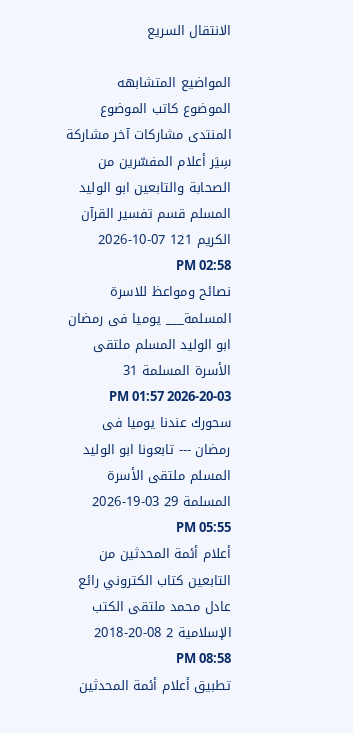الانتقال السريع

المواضيع المتشابهه
الموضوع كاتب الموضوع المنتدى مشاركات آخر مشاركة
سِيَر أعلام المفسّرين من الصحابة والتابعين ابو الوليد المسلم قسم تفسير القرآن الكريم 121 07-10-2026 02:58 PM
نصائح ومواعظ للاسرة المسلمة___ يوميا فى رمضان ابو الوليد المسلم ملتقى الأسرة المسلمة 31 03-20-2026 01:57 PM
سحورك عندنا يوميا فى رمضان --- تابعونا ابو الوليد المسلم ملتقى الأسرة المسلمة 29 03-19-2026 05:55 PM
أعلام أئمة المحدثين من التابعين كتاب الكتروني رائع عادل محمد ملتقى الكتب الإسلامية 2 08-20-2018 08:58 PM
تطبيق أعلام أئمة المحدثين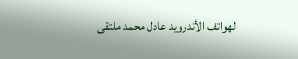لهواتف الأندرويد عادل محمد ملتقى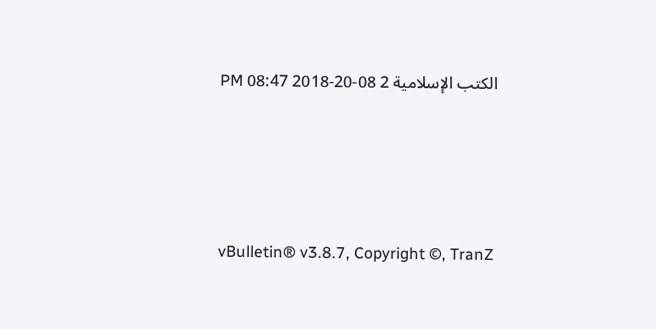الكتب الإسلامية 2 08-20-2018 08:47 PM





vBulletin® v3.8.7, Copyright ©, TranZ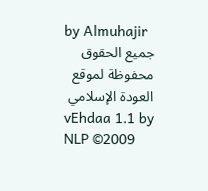by Almuhajir
جميع الحقوق محفوظة لموقع العودة الإسلامي
vEhdaa 1.1 by NLP ©2009